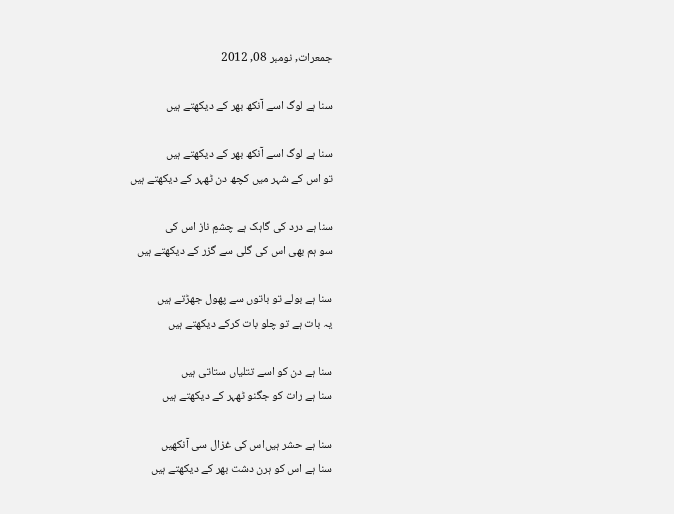جمعرات, نومبر 08, 2012

سنا ہے لوگ اسے آنکھ بھر کے دیکھتے ہیں

سنا ہے لوگ اسے آنکھ بھر کے دیکھتے ہیں
تو اس کے شہر میں‌ کچھ دن ٹھہر کے دیکھتے ہیں

سنا ہے درد کی گاہک ہے چشمِ ناز اس کی
سو ہم بھی اس کی گلی سے گزر کے دیکھتے ہیں

سنا ہے بولے تو باتوں سے پھول جھڑتے ہیں
یہ بات ہے تو چلو بات کرکے دیکھتے ہیں

سنا ہے دن کو اسے تتلیاں ستاتی ہیں
سنا ہے رات کو جگنو ٹھہر کے دیکھتے ہیں

سنا ہے حشر ہیں‌اس کی غزال سی آنکھیں
سنا ہے اس کو ہرن دشت بھر کے دیکھتے ہیں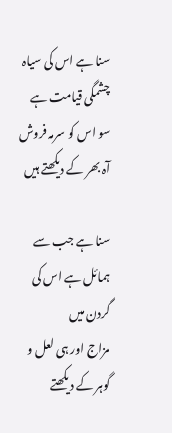سنا ہے اس کی سیاہ چشمگی قیامت ہے
سو اس کو سرمہ فروش آہ بھر کے دیکھتے ہیں

سنا ہے جب سے ہمائل ہے اس کی گردن میں
مزاج اور ہی لعل و گوہر کے دیکھتے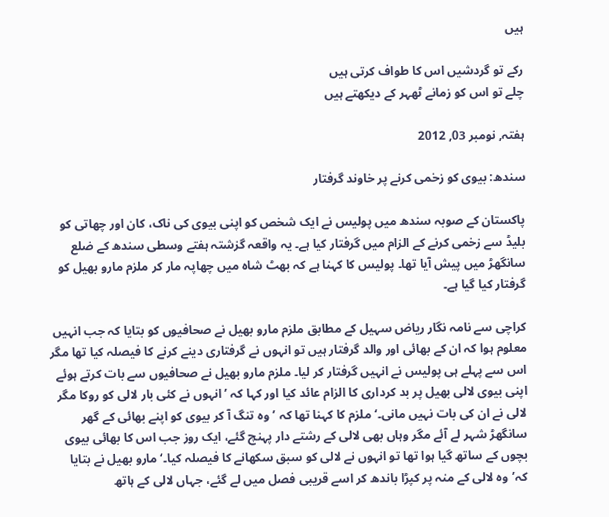ہیں

رکے تو گردشیں اس کا طواف کرتی ہیں
چلے تو اس کو زمانے ٹھہر کے دیکھتے ہیں

ہفتہ, نومبر 03, 2012

سندھ: بیوی کو زخمی کرنے پر خاوند گرفتار

پاکستان کے صوبہ سندھ میں پولیس نے ایک شخص کو اپنی بیوی کی ناک، کان اور چھاتی کو بلیڈ سے زخمی کرنے کے الزام میں گرفتار کیا ہے۔ یہ واقعہ گزشتہ ہفتے وسطی سندھ کے ضلع سانگھڑ میں پیش آیا تھا۔ پولیس کا کہنا ہے کہ بھٹ شاہ میں چھاپہ مار کر ملزم مارو بھیل کو گرفتار کیا گیا ہے۔

کراچی سے نامہ نگار ریاض سہیل کے مطابق ملزم مارو بھیل نے صحافیوں کو بتایا کہ جب انہیں معلوم ہوا کہ ان کے بھائی اور والد گرفتار ہیں تو انہوں نے گرفتاری دینے کرنے کا فیصلہ کیا تھا مگر اس سے پہلے ہی پولیس نے انہیں گرفتار کر لیا۔ ملزم مارو بھیل نے صحافیوں سے بات کرتے ہوئے اپنی بیوی لالی بھیل پر بد کرداری کا الزام عائد کیا اور کہا کہ ’انہوں نے کئی بار لالی کو روکا مگر لالی نے ان کی بات نہیں مانی۔‘ ملزم کا کہنا تھا کہ ’وہ تنگ آ کر بیوی کو اپنے بھائی کے گھر سانگھڑ شہر لے آئے مگر وہاں بھی لالی کے رشتے دار پہنچ گئے، ایک روز جب اس کا بھائی بیوی بچوں کے ساتھ گیا ہوا تھا تو انہوں نے لالی کو سبق سکھانے کا فیصلہ کیا۔‘ مارو بھیل نے بتایا کہ’وہ لالی کے منہ پر کپڑا باندھ کر اسے قریبی فصل میں لے گئے، جہاں لالی کے ہاتھ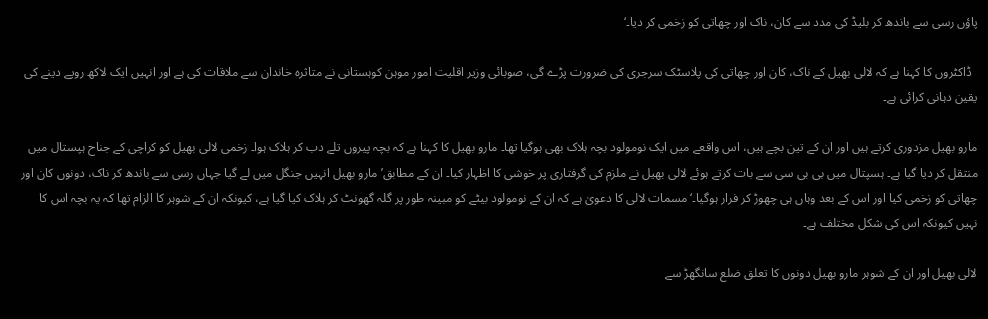پاؤں رسی سے باندھ کر بلیڈ کی مدد سے کان، ناک اور چھاتی کو زخمی کر دیا۔‘

  ڈاکٹروں کا کہنا ہے کہ لالی بھیل کے ناک، کان اور چھاتی کی پلاسٹک سرجری کی ضرورت پڑے گی، صوبائی وزیر اقلیت امور موہن کوہستانی نے متاثرہ خاندان سے ملاقات کی ہے اور انہیں ایک لاکھ روپے دینے کی یقین دہانی کرائی ہے۔

مارو بھیل مزدوری کرتے ہیں اور ان کے تین بچے ہیں، اس واقعے میں ایک نومولود بچہ ہلاک بھی ہوگیا تھا۔ مارو بھیل کا کہنا ہے کہ بچہ پیروں تلے دب کر ہلاک ہوا۔ زخمی لالی بھیل کو کراچی کے جناح ہپستال میں منتقل کر دیا گیا ہے۔ ہسپتال میں بی بی سی سے بات کرتے ہوئے لالی بھیل نے ملزم کی گرفتاری پر خوشی کا اظہار کیا۔ ان کے مطابق’مارو بھیل انہیں جنگل میں لے گیا جہاں رسی سے باندھ کر ناک، دونوں کان اور چھاتی کو زخمی کیا اور اس کے بعد وہاں ہی چھوڑ کر فرار ہوگیا۔‘ مسمات لالی کا دعویٰ ہے کہ ان کے نومولود بیٹے کو مبینہ طور پر گلہ گھونٹ کر ہلاک کیا گیا ہے، کیونکہ ان کے شوہر کا الزام تھا کہ یہ بچہ اس کا نہیں کیونکہ اس کی شکل مختلف ہے۔

لالی بھیل اور ان کے شوہر مارو بھیل دونوں کا تعلق ضلع سانگھڑ سے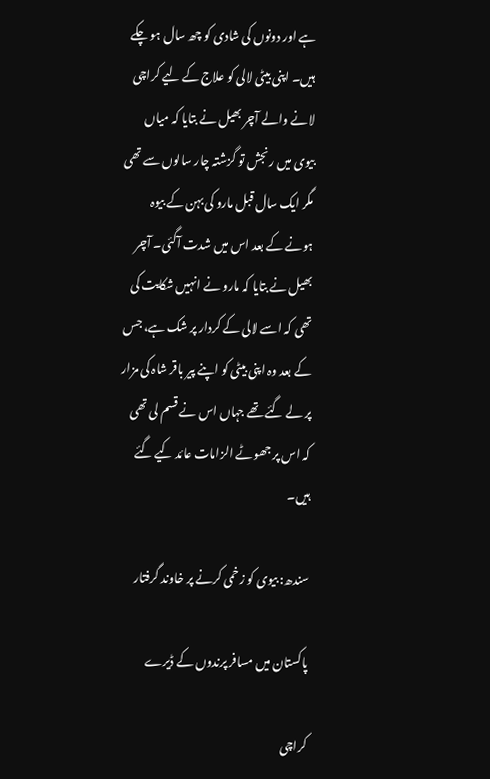ہے اور دونوں کی شادی کو چھ سال ہو چکے ہیں۔ اپنی بیٹی لالی کو علاج کے لیے کراچی لانے والے آچر بھیل نے بتایا کہ میاں بیوی میں رنجش تو گزشتہ چار سالوں سے تھی مگر ایک سال قبل مارو کی بہن کے بیوہ ہونے کے بعد اس میں شدت آگئی۔ آچر بھیل نے بتایا کہ مارو نے انہیں شکایت کی تھی کہ اسے لالی کے کردار پر شک ہے، جس کے بعد وہ اپنی بیٹی کو اپنے پیر باقر شاہ کی مزار پر لے گئے تھے جہاں اس نے قسم لی تھی کہ اس پر جھوٹے الزامات عائد کیے گئے ہیں۔

سندھ: بیوی کو زخمی کرنے پر خاوند گرفتار

پاکستان میں مسافر پرندوں کے ڈیرے

کراچی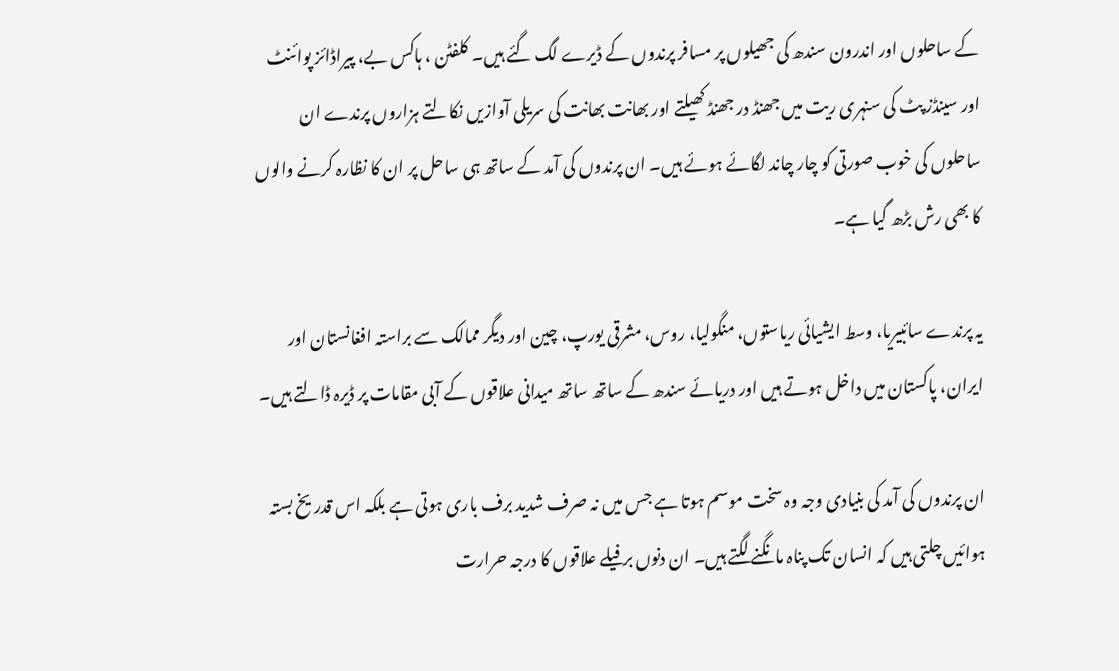کے ساحلوں اور اندرون سندھ کی جھیلوں پر مسافر پرندوں کے ڈیرے لگ گئے ہیں۔ کلفٹن ، ہاکس بے، پیراڈائز پوائنٹ اور سینڈز پٹ کی سنہری ریت میں جھنڈ در جھنڈ کھیلتے اور بھانت بھانت کی سریلی آوازیں نکالتے ہزاروں پرندے ان ساحلوں کی خوب صورتی کو چار چاند لگائے ہوئے ہیں۔ ان پرندوں کی آمد کے ساتھ ہی ساحل پر ان کا نظارہ کرنے والوں کا بھی رش بڑھ گیا ہے۔

یہ پرندے سائبیریا، وسط ایشیائی ریاستوں، منگولیا، روس، مشرقی یورپ، چین اور دیگر ممالک سے براستہ افغانستان اور ایران، پاکستان میں داخل ہوتے ہیں اور دریائے سندھ کے ساتھ ساتھ میدانی علاقوں کے آبی مقامات پر ڈیرہ ڈالتے ہیں۔

ان پرندوں کی آمد کی بنیادی وجہ وہ سخت موسم ہوتا ہے جس میں نہ صرف شدید برف باری ہوتی ہے بلکہ اس قدر یخ بستہ ہوائیں چلتی ہیں کہ انسان تک پناہ مانگنے لگتے ہیں۔ ان دنوں برفیلے علاقوں کا درجہ حرارت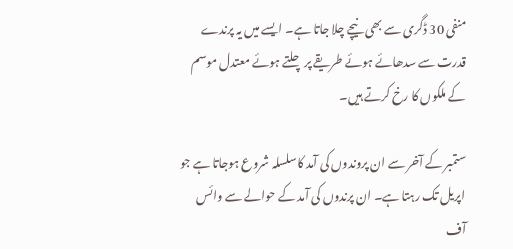منفی 30 ڈگری سے بھی نیچے چلا جاتا ہے۔ ایسے میں یہ پرندے قدرت سے سدھائے ہوئے طریقے پر چلتے ہوئے معتدل موسم کے ملکوں کا رخ کرتے ہیں۔

ستمبر کے آخر سے ان پروندوں کی آمد کاسلسلہ شروع ہوجاتا ہے جو اپریل تک رہتا ہے۔ ان پرندوں کی آمد کے حوالے سے وائس آف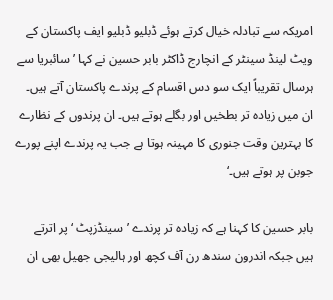امریکہ سے تبادلہ خیال کرتے ہوئے ڈبلیو ڈبلیو ایف پاکستان کے ویٹ لینڈ سینٹر کے انچارج ڈاکٹر بابر حسین نے کہا ’سائبریا سے ہرسال تقریباً ایک سو دس اقسام کے پرندے پاکستان آتے ہیں۔ ان میں زیادہ تر بطخیں اور بگلے ہوتے ہیں۔ ان پرندوں کے نظارے کا بہترین وقت جنوری کا مہینہ ہوتا ہے جب یہ پرندے اپنے پورے جوبن پر ہوتے ہیں۔‘

بابر حسین کا کہنا ہے کہ زیادہ تر پرندے ’سینڈزپٹ ‘ پر اترتے ہیں جبکہ اندرون سندھ رن آف کچھ اور ہالیجی جھیل بھی ان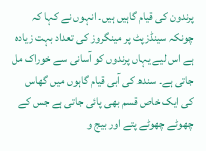پرندون کی قیام گاہیں ہیں۔ انہوں نے کہا کہ چونکہ سینڈزپٹ پر مینگروز کی تعداد بہت زیادہ ہے اس لیے یہاں پرندوں کو آسانی سے خوراک مل جاتی ہے۔ سندھ کی آبی قیام گاہوں میں گھاس کی ایک خاص قسم بھی پائی جاتی ہے جس کے چھوٹے چھوٹے پتے اور بیج و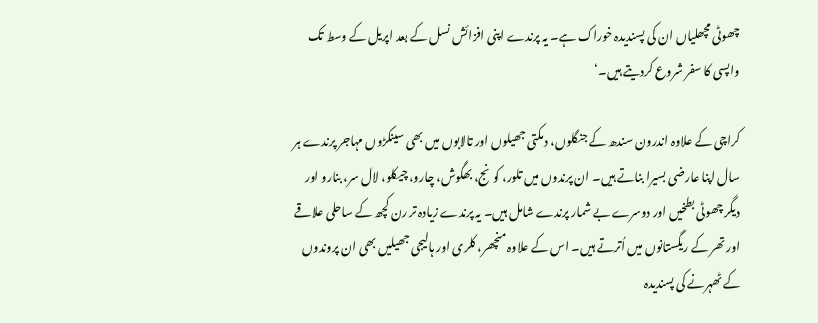چھوٹی مچھلیاں ان کی پسندیدہ خوراک ہے۔ یہ پرندے اپنی افزائش نسل کے بعد اپریل کے وسط تک واپسی کا سفر شروع کردیتے ہیں۔‘

کراچی کے علاوہ اندرون سندھ کے جنگلوں، دمکتی جھیلوں اور تالابوں میں بھی سینکڑوں مہاجر پرندے ہر سال اپنا عارضی بسیرا بناتے ہیں۔ ان پرندوں میں تلور، کونج، بھگوش، چارو، چیکلو، لال سر، بنارو اور دیگر چھوٹی بطخیں اور دوسرے بے شمار پرندے شامل ہیں۔ یہ پرندے زیادہ تر رن کچھ کے ساحلی علاقے اور تھر کے ریگستانوں میں اُترتے ہیں۔ اس کے علاوہ منچھر، کلری اور ہالیجی جھیلیں بھی ان پروندوں کے ٹھہرنے کی پسندیدہ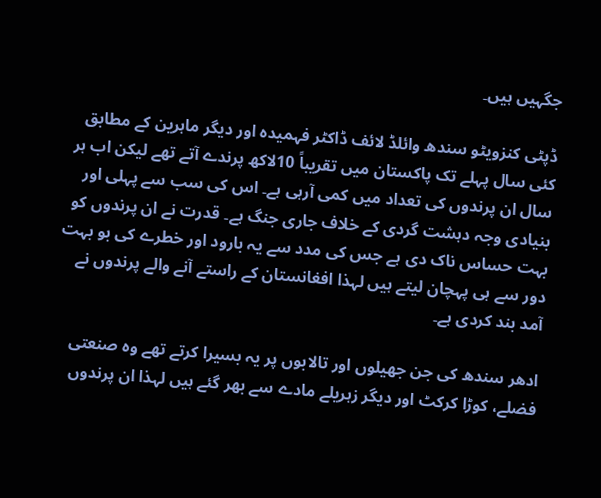جگہیں ہیں۔

ڈپٹی کنزویٹو سندھ وائلڈ لائف ڈاکٹر فہمیدہ اور دیگر ماہرین کے مطابق کئی سال پہلے تک پاکستان میں تقریباً 10لاکھ پرندے آتے تھے لیکن اب ہر سال ان پرندوں کی تعداد میں کمی آرہی ہے۔ اس کی سب سے پہلی اور بنیادی وجہ دہشت گردی کے خلاف جاری جنگ ہے۔ قدرت نے ان پرندوں کو بہت حساس ناک دی ہے جس کی مدد سے یہ بارود اور خطرے کی بو بہت دور سے ہی پہچان لیتے ہیں لہذا افغانستان کے راستے آنے والے پرندوں نے آمد بند کردی ہے۔

ادھر سندھ کی جن جھیلوں اور تالابوں پر یہ بسیرا کرتے تھے وہ صنعتی فضلے، کوڑا کرکٹ اور دیگر زہریلے مادے سے بھر گئے ہیں لہذا ان پرندوں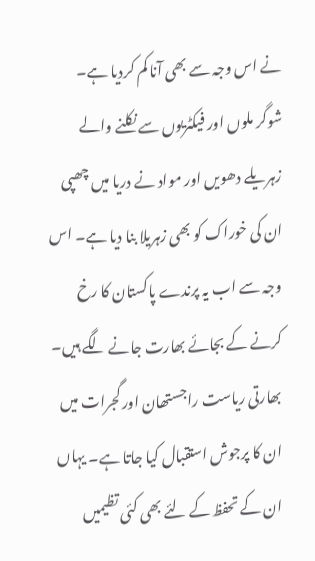نے اس وجہ سے بھی آنا کم کردیا ہے۔ شوگر ملوں اور فیکٹریوں سے نکلنے والے زہریلے دھویں اور مواد نے دریا میں چھپی ان کی خوراک کو بھی زہریلا بنا دیا ہے۔ اس وجہ سے اب یہ پرندے پاکستان کا رخ کرنے کے بجائے بھارت جانے لگے ہیں۔ بھارتی ریاست راجستھان اور گجرات میں ان کا پرجوش استقبال کیا جاتا ہے۔ یہاں ان کے تحفظ کے لئے بھی کئی تظیمیں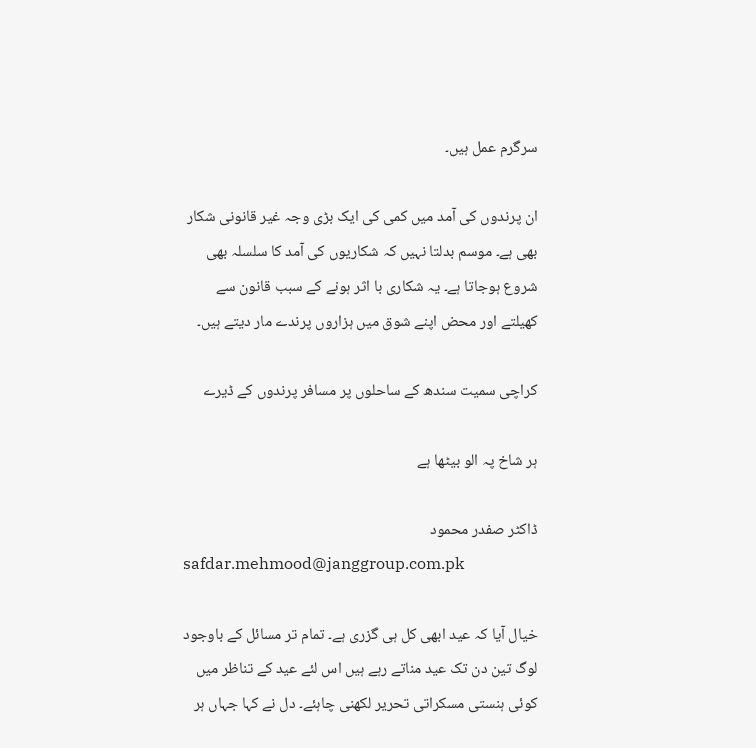سرگرم عمل ہیں۔

ان پرندوں کی آمد میں کمی کی ایک بڑی وجہ غیر قانونی شکار بھی ہے۔ موسم بدلتا نہیں کہ شکاریوں کی آمد کا سلسلہ بھی شروع ہوجاتا ہے۔ یہ شکاری با اثر ہونے کے سبب قانون سے کھیلتے اور محض اپنے شوق میں ہزاروں پرندے مار دیتے ہیں۔

کراچی سمیت سندھ کے ساحلوں پر مسافر پرندوں کے ڈیرے

ہر شاخ پہ الو بیٹھا ہے

ڈاکٹر صفدر محمود
safdar.mehmood@janggroup.com.pk

خیال آیا کہ عید ابھی کل ہی گزری ہے۔ تمام تر مسائل کے باوجود لوگ تین دن تک عید مناتے رہے ہیں اس لئے عید کے تناظر میں کوئی ہنستی مسکراتی تحریر لکھنی چاہئے۔ دل نے کہا جہاں ہر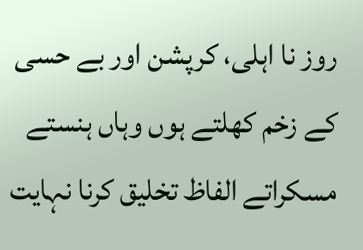روز نا اہلی، کرپشن اور بے حسی کے زخم کھلتے ہوں وہاں ہنستے مسکراتے الفاظ تخلیق کرنا نہایت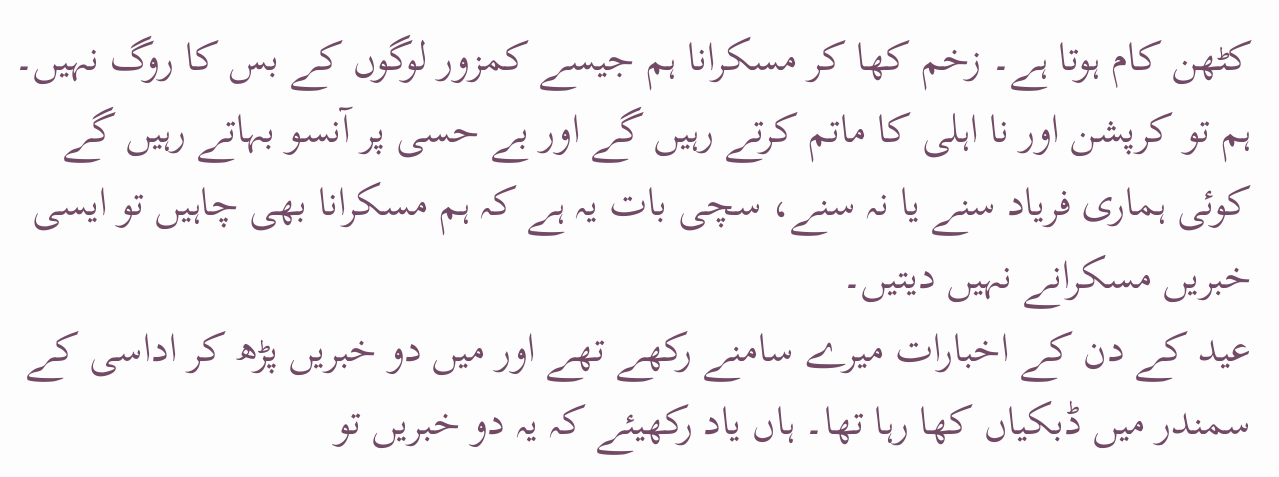کٹھن کام ہوتا ہے۔ زخم کھا کر مسکرانا ہم جیسے کمزور لوگوں کے بس کا روگ نہیں۔ ہم تو کرپشن اور نا اہلی کا ماتم کرتے رہیں گے اور بے حسی پر آنسو بہاتے رہیں گے کوئی ہماری فریاد سنے یا نہ سنے، سچی بات یہ ہے کہ ہم مسکرانا بھی چاہیں تو ایسی خبریں مسکرانے نہیں دیتیں۔
عید کے دن کے اخبارات میرے سامنے رکھے تھے اور میں دو خبریں پڑھ کر اداسی کے سمندر میں ڈبکیاں کھا رہا تھا۔ ہاں یاد رکھیئے کہ یہ دو خبریں تو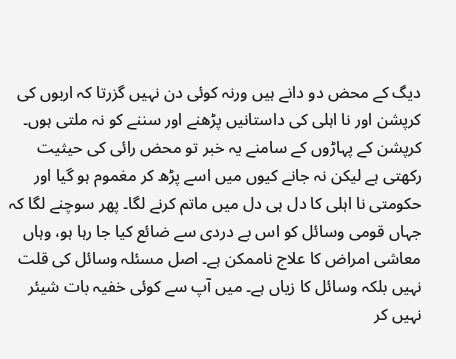دیگ کے محض دو دانے ہیں ورنہ کوئی دن نہیں گزرتا کہ اربوں کی کرپشن اور نا اہلی کی داستانیں پڑھنے اور سننے کو نہ ملتی ہوں۔ کرپشن کے پہاڑوں کے سامنے یہ خبر تو محض رائی کی حیثیت رکھتی ہے لیکن نہ جانے کیوں میں اسے پڑھ کر مغموم ہو گیا اور حکومتی نا اہلی کا دل ہی دل میں ماتم کرنے لگا۔ پھر سوچنے لگا کہ جہاں قومی وسائل کو اس بے دردی سے ضائع کیا جا رہا ہو، وہاں معاشی امراض کا علاج ناممکن ہے۔ اصل مسئلہ وسائل کی قلت نہیں بلکہ وسائل کا زیاں ہے۔ میں آپ سے کوئی خفیہ بات شیئر نہیں کر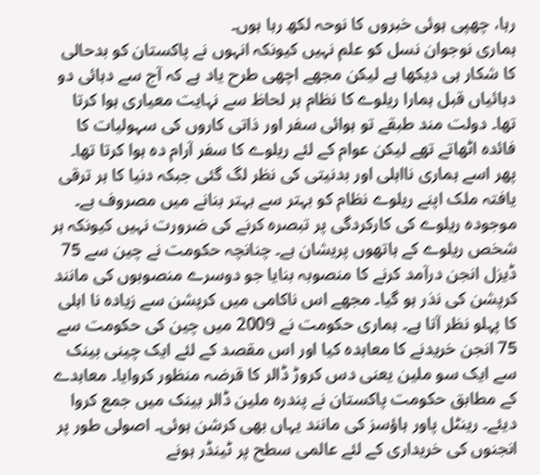رہا، چھپی ہوئی خبروں کا نوحہ لکھ رہا ہوں۔
ہماری نوجوان نسل کو علم نہیں کیونکہ انہوں نے پاکستان کو بدحالی کا شکار ہی دیکھا ہے لیکن مجھے اچھی طرح یاد ہے کہ آج سے دہائی دو دہائیاں قبل ہمارا ریلوے کا نظام ہر لحاظ سے نہایت معیاری ہوا کرتا تھا۔ دولت مند طبقے تو ہوائی سفر اور ذاتی کاروں کی سہولیات کا فائدہ اٹھاتے تھے لیکن عوام کے لئے ریلوے کا سفر آرام دہ ہوا کرتا تھا۔ پھر اسے ہماری نااہلی اور بدنیتی کی نظر لگ گئی جبکہ دنیا کا ہر ترقی یافتہ ملک اپنے ریلوے نظام کو بہتر سے بہتر بنانے میں مصروف ہے۔ موجودہ ریلوے کی کارکردگی پر تبصرہ کرنے کی ضرورت نہیں کیونکہ ہر شخص ریلوے کے ہاتھوں پریشان ہے۔ چنانچہ حکومت نے چین سے 75 ڈیزل انجن درآمد کرنے کا منصوبہ بنایا جو دوسرے منصوبوں کی مانند کرپشن کی نذر ہو گیا۔ مجھے اس ناکامی میں کرپشن سے زیادہ نا اہلی کا پہلو نظر آتا ہے۔ ہماری حکومت نے 2009 میں چین کی حکومت سے 75 انجن خریدنے کا معاہدہ کیا اور اس مقصد کے لئے ایک چینی بینک سے ایک سو ملین یعنی دس کروڑ ڈالر کا قرضہ منظور کروایا۔ معاہدے کے مطابق حکومت پاکستان نے پندرہ ملین ڈالر بینک میں جمع کروا دیئے۔ رینٹل پاور ہاؤسز کی مانند یہاں بھی کرشن ہوئی۔ اصولی طور پر انجنوں کی خریداری کے لئے عالمی سطح پر ٹینڈر ہونے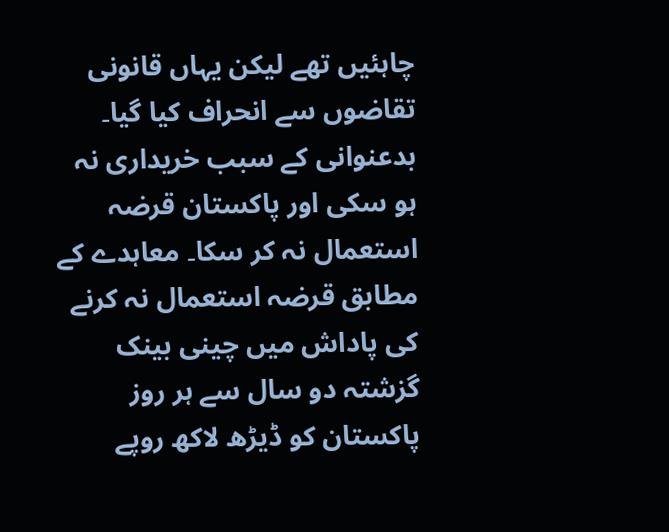چاہئیں تھے لیکن یہاں قانونی تقاضوں سے انحراف کیا گیا۔ بدعنوانی کے سبب خریداری نہ ہو سکی اور پاکستان قرضہ استعمال نہ کر سکا۔ معاہدے کے مطابق قرضہ استعمال نہ کرنے کی پاداش میں چینی بینک گزشتہ دو سال سے ہر روز پاکستان کو ڈیڑھ لاکھ روپے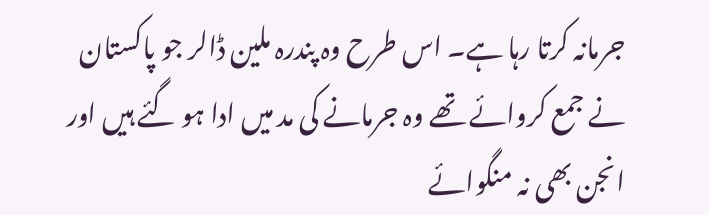جرمانہ کرتا رہا ہے۔ اس طرح وہ پندرہ ملین ڈالر جو پاکستان نے جمع کروائے تھے وہ جرمانے کی مد میں ادا ہو گئے ہیں اور انجن بھی نہ منگوائے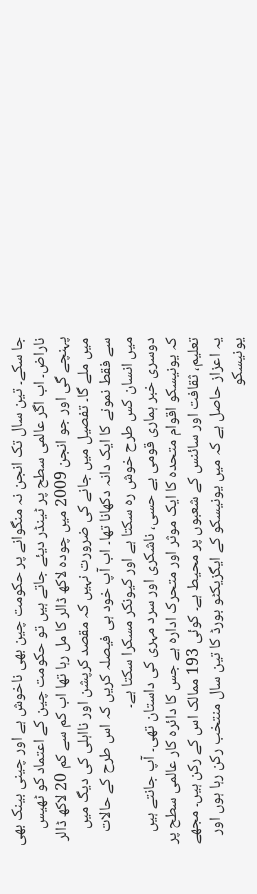جا سکے۔ تین سال تک انجن نہ منگوانے پر حکومت چین بھی ناخوش ہے اور چینی بینک بھی ناراض۔ اب اگر عالمی سطح پر ٹینڈر دیئے جاتے ہیں تو حکومت چین کے اعتماد کو ٹھیس پہنچے گی اور جو انجن 2009 میں چودہ لاکھ ڈالر کا مل رہا تھا اب کم سے کم 20 لاکھ ڈالر میں ملے گا۔ تفصیل میں جانے کی ضرورت نہیں کہ مقصد کرپشن اور نااہلی کی دیگ میں سے فقط نمونے کا ایک دانہ دکھانا تھا۔ اب آپ خود ہی فیصلہ کریں کہ اس طرح کے حالات میں انسان کس طرح خوش رہ سکتا ہے اور کیونکر مسکرا سکتا ہے۔
دوسری خبر ہماری قومی بے حسی، ناشکری اور سرد مہری کی داستان تھی۔ آپ جانتے ہیں کہ یونیسکو اقوام متحدہ کا ایک موثر اور متحرک ادارہ ہے جس کا دائرہ کار عالمی سطح پر تعلیم، ثقافت اور سائنس کے شعبوں پر محیط ہے۔ کوئی 193 ممالک اس کے رکن ہیں۔ مجھے یہ اعزاز حاصل ہے کہ میں یونیسکو کے ایگزیکٹو بورڈ کا تین سال منتخب رکن رہا ہوں اور یونیسکو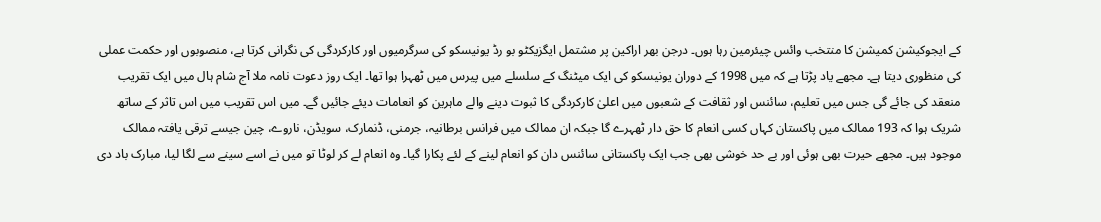کے ایجوکیشن کمیشن کا منتخب وائس چیئرمین رہا ہوں۔ درجن بھر اراکین پر مشتمل ایگزیکٹو بو رڈ یونیسکو کی سرگرمیوں اور کارکردگی کی نگرانی کرتا ہے، منصوبوں اور حکمت عملی کی منظوری دیتا ہے۔ مجھے یاد پڑتا ہے کہ میں 1998 کے دوران یونیسکو کی ایک میٹنگ کے سلسلے میں پیرس میں ٹھہرا ہوا تھا۔ ایک روز دعوت نامہ ملا آج شام ہال میں ایک تقریب منعقد کی جائے گی جس میں تعلیم، سائنس اور ثقافت کے شعبوں میں اعلیٰ کارکردگی کا ثبوت دینے والے ماہرین کو انعامات دیئے جائیں گے۔ میں اس تقریب میں اس تاثر کے ساتھ شریک ہوا کہ 193 ممالک میں پاکستان کہاں کسی انعام کا حق دار ٹھہرے گا جبکہ ان ممالک میں فرانس برطانیہ، جرمنی، ڈنمارک، سویڈن، ناروے، چین جیسے ترقی یافتہ ممالک موجود ہیں۔ مجھے حیرت بھی ہوئی اور بے حد خوشی بھی جب ایک پاکستانی سائنس دان کو انعام لینے کے لئے پکارا گیا۔ وہ انعام لے کر لوٹا تو میں نے اسے سینے سے لگا لیا، مبارک باد دی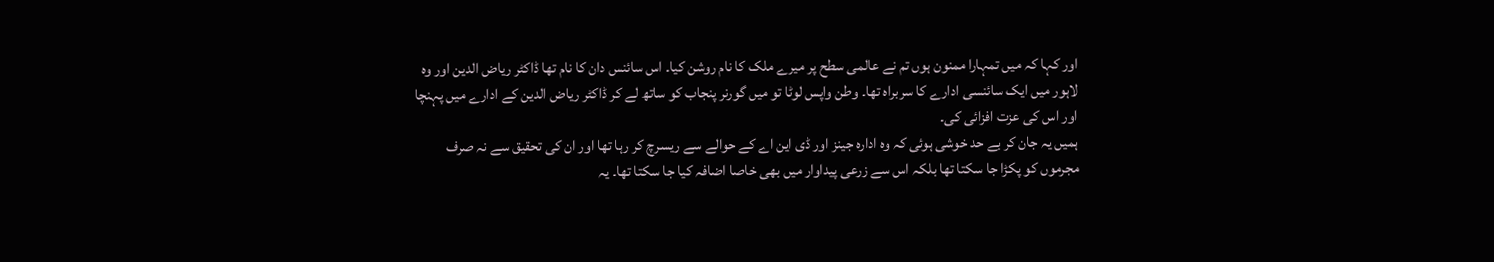اور کہا کہ میں تمہارا ممنون ہوں تم نے عالمی سطح پر میرے ملک کا نام روشن کیا۔ اس سائنس دان کا نام تھا ڈاکٹر ریاض الدین اور وہ لاہور میں ایک سائنسی ادارے کا سربراہ تھا۔ وطن واپس لوٹا تو میں گورنر پنجاب کو ساتھ لے کر ڈاکٹر ریاض الدین کے ادارے میں پہنچا اور اس کی عزت افزائی کی۔
ہمیں یہ جان کر بے حد خوشی ہوئی کہ وہ ادارہ جینز اور ڈی این اے کے حوالے سے ریسرچ کر رہا تھا اور ان کی تحقیق سے نہ صرف مجرموں کو پکڑا جا سکتا تھا بلکہ اس سے زرعی پیداوار میں بھی خاصا اضافہ کیا جا سکتا تھا۔ یہ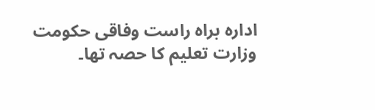ادارہ براہ راست وفاقی حکومت وزارت تعلیم کا حصہ تھا۔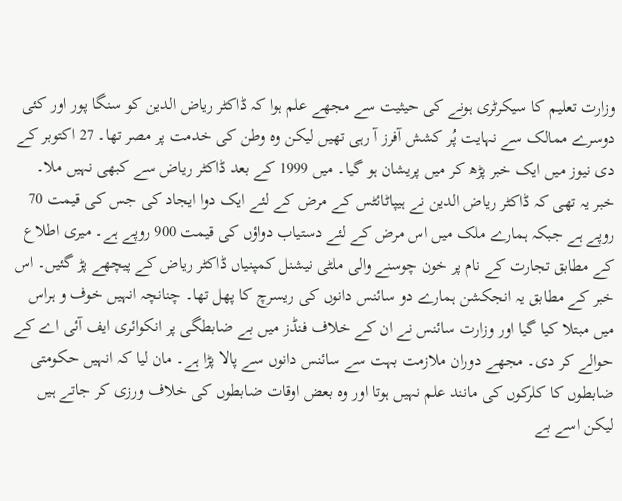وزارت تعلیم کا سیکرٹری ہونے کی حیثیت سے مجھے علم ہوا کہ ڈاکٹر ریاض الدین کو سنگا پور اور کئی دوسرے ممالک سے نہایت پُر کشش آفرز آ رہی تھیں لیکن وہ وطن کی خدمت پر مصر تھا۔ 27 اکتوبر کے دی نیوز میں ایک خبر پڑھ کر میں پریشان ہو گیا۔ میں 1999 کے بعد ڈاکٹر ریاض سے کبھی نہیں ملا۔
خبر یہ تھی کہ ڈاکٹر ریاض الدین نے ہیپاٹائٹس کے مرض کے لئے ایک دوا ایجاد کی جس کی قیمت 70 روپے ہے جبکہ ہمارے ملک میں اس مرض کے لئے دستیاب دواؤں کی قیمت 900 روپے ہے۔ میری اطلاع کے مطابق تجارت کے نام پر خون چوسنے والی ملٹی نیشنل کمپنیاں ڈاکٹر ریاض کے پیچھے پڑ گئیں۔ اس خبر کے مطابق یہ انجکشن ہمارے دو سائنس دانوں کی ریسرچ کا پھل تھا۔ چنانچہ انہیں خوف و ہراس میں مبتلا کیا گیا اور وزارت سائنس نے ان کے خلاف فنڈز میں بے ضابطگی پر انکوائری ایف آئی اے کے حوالے کر دی۔ مجھے دوران ملازمت بہت سے سائنس دانوں سے پالا پڑا ہے۔ مان لیا کہ انہیں حکومتی ضابطوں کا کلرکوں کی مانند علم نہیں ہوتا اور وہ بعض اوقات ضابطوں کی خلاف ورزی کر جاتے ہیں لیکن اسے بے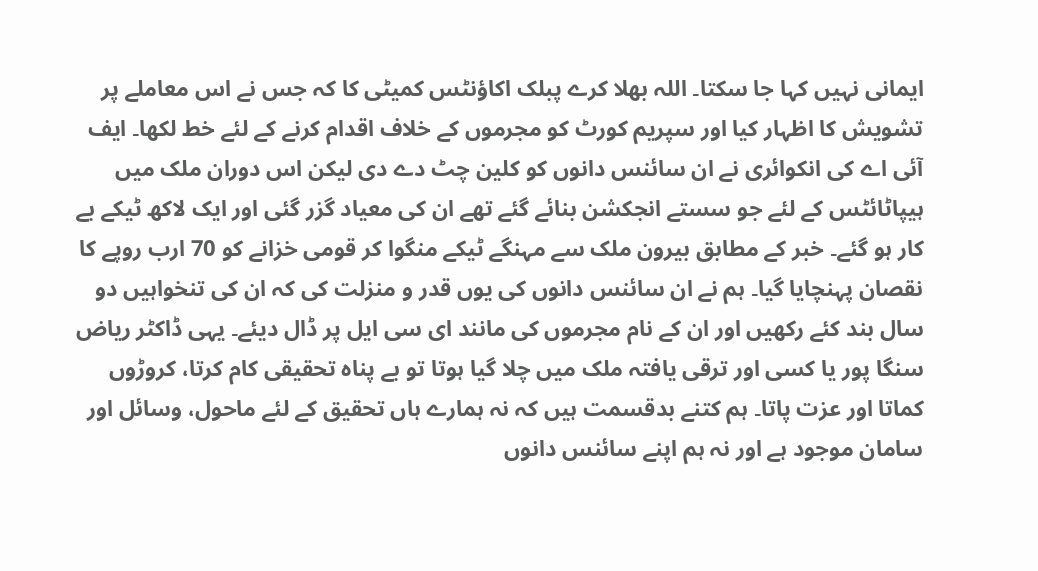ایمانی نہیں کہا جا سکتا۔ اللہ بھلا کرے پبلک اکاؤنٹس کمیٹی کا کہ جس نے اس معاملے پر تشویش کا اظہار کیا اور سپریم کورٹ کو مجرموں کے خلاف اقدام کرنے کے لئے خط لکھا۔ ایف آئی اے کی انکوائری نے ان سائنس دانوں کو کلین چٹ دے دی لیکن اس دوران ملک میں ہیپاٹائٹس کے لئے جو سستے انجکشن بنائے گئے تھے ان کی معیاد گزر گئی اور ایک لاکھ ٹیکے بے کار ہو گئے۔ خبر کے مطابق بیرون ملک سے مہنگے ٹیکے منگوا کر قومی خزانے کو 70 ارب روپے کا نقصان پہنچایا گیا۔ ہم نے ان سائنس دانوں کی یوں قدر و منزلت کی کہ ان کی تنخواہیں دو سال بند کئے رکھیں اور ان کے نام مجرموں کی مانند ای سی ایل پر ڈال دیئے۔ یہی ڈاکٹر ریاض سنگا پور یا کسی اور ترقی یافتہ ملک میں چلا گیا ہوتا تو بے پناہ تحقیقی کام کرتا، کروڑوں کماتا اور عزت پاتا۔ ہم کتنے بدقسمت ہیں کہ نہ ہمارے ہاں تحقیق کے لئے ماحول، وسائل اور سامان موجود ہے اور نہ ہم اپنے سائنس دانوں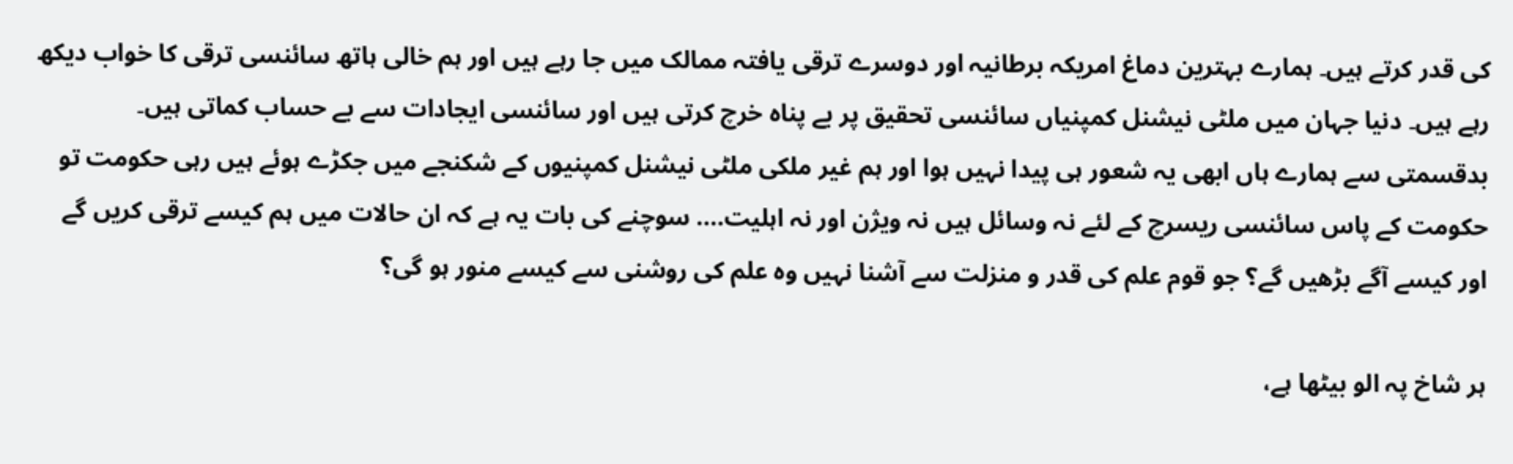کی قدر کرتے ہیں۔ ہمارے بہترین دماغ امریکہ برطانیہ اور دوسرے ترقی یافتہ ممالک میں جا رہے ہیں اور ہم خالی ہاتھ سائنسی ترقی کا خواب دیکھ رہے ہیں۔ دنیا جہان میں ملٹی نیشنل کمپنیاں سائنسی تحقیق پر بے پناہ خرچ کرتی ہیں اور سائنسی ایجادات سے بے حساب کماتی ہیں۔ بدقسمتی سے ہمارے ہاں ابھی یہ شعور ہی پیدا نہیں ہوا اور ہم غیر ملکی ملٹی نیشنل کمپنیوں کے شکنجے میں جکڑے ہوئے ہیں رہی حکومت تو حکومت کے پاس سائنسی ریسرچ کے لئے نہ وسائل ہیں نہ ویژن اور نہ اہلیت.... سوچنے کی بات یہ ہے کہ ان حالات میں ہم کیسے ترقی کریں گے اور کیسے آگے بڑھیں گے؟ جو قوم علم کی قدر و منزلت سے آشنا نہیں وہ علم کی روشنی سے کیسے منور ہو گی؟

ہر شاخ پہ الو بیٹھا ہے،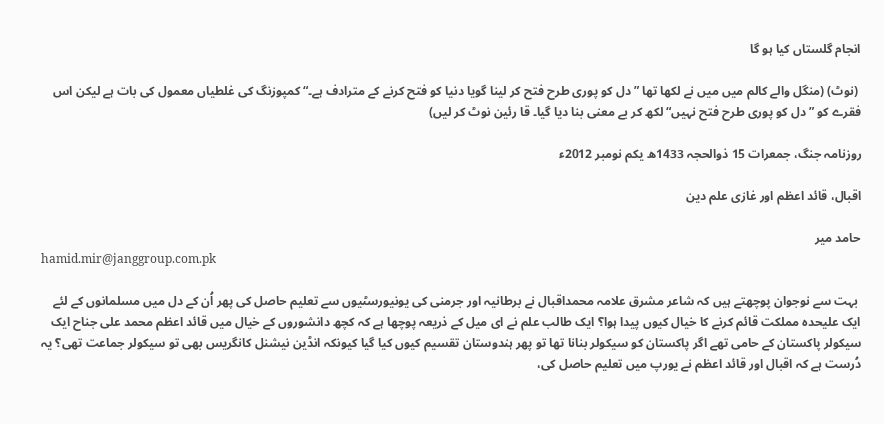انجام گلستاں کیا ہو گا

 (نوٹ) (منگل والے کالم میں میں نے لکھا تھا ”دل کو پوری طرح فتح کر لینا گویا دنیا کو فتح کرنے کے مترادف ہے۔“ کمپوزنگ کی غلطیاں معمول کی بات ہے لیکن اس فقرے کو ”دل کو پوری طرح فتح نہیں“ لکھ کر بے معنی بنا دیا گیا۔ قا رئین نوٹ کر لیں)

روزنامہ جنگ، جمعرات 15 ذوالحجہ 1433ھ یکم نومبر 2012ء

اقبال، قائد اعظم اور غازی علم دین

حامد میر
hamid.mir@janggroup.com.pk

 بہت سے نوجوان پوچھتے ہیں کہ شاعر مشرق علامہ محمداقبال نے برطانیہ اور جرمنی کی یونیورسٹیوں سے تعلیم حاصل کی پھر اُن کے دل میں مسلمانوں کے لئے ایک علیحدہ مملکت قائم کرنے کا خیال کیوں پیدا ہوا؟ ایک طالب علم نے ای میل کے ذریعہ پوچھا ہے کہ کچھ دانشوروں کے خیال میں قائد اعظم محمد علی جناح ایک سیکولر پاکستان کے حامی تھے اگر پاکستان کو سیکولر بنانا تھا تو پھر ہندوستان تقسیم کیوں کیا گیا کیونکہ انڈین نیشنل کانگریس بھی تو سیکولر جماعت تھی؟ یہ دُرست ہے کہ اقبال اور قائد اعظم نے یورپ میں تعلیم حاصل کی،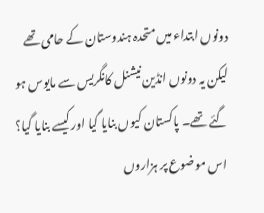دونوں ابتداء میں متحدہ ہندوستان کے حامی تھے لیکن یہ دونوں انڈین نیشنل کانگریس سے مایوس ہو گئے تھے۔ پاکستان کیوں بنایا گیا اور کیسے بنایا گیا؟ اس موضوع پر ہزاروں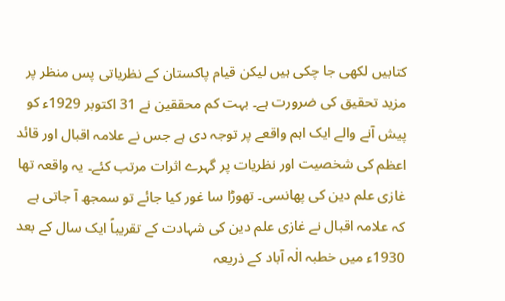کتابیں لکھی جا چکی ہیں لیکن قیام پاکستان کے نظریاتی پس منظر پر مزید تحقیق کی ضرورت ہے۔ بہت کم محققین نے 31 اکتوبر 1929ء کو پیش آنے والے ایک اہم واقعے پر توجہ دی ہے جس نے علامہ اقبال اور قائد اعظم کی شخصیت اور نظریات پر گہرے اثرات مرتب کئے۔ یہ واقعہ تھا غازی علم دین کی پھانسی۔ تھوڑا سا غور کیا جائے تو سمجھ آ جاتی ہے کہ علامہ اقبال نے غازی علم دین کی شہادت کے تقریباً ایک سال کے بعد 1930ء میں خطبہ الٰہ آباد کے ذریعہ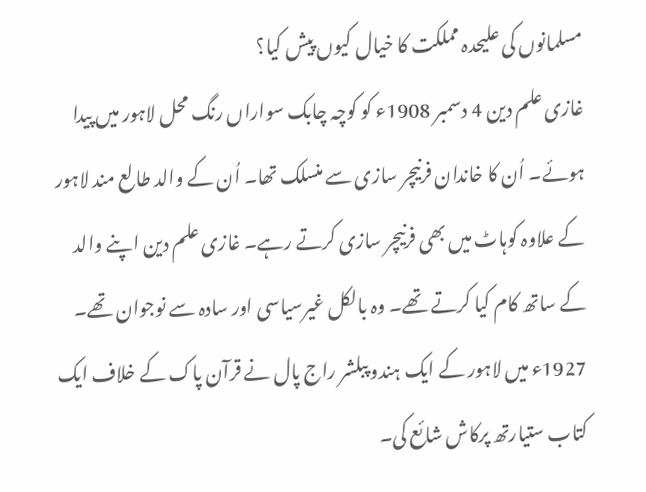مسلمانوں کی علیحدہ مملکت کا خیال کیوں پیش کیا؟
غازی علم دین 4 دسمبر 1908ء کو کوچہ چابک سواراں رنگ محل لاہور میں پیدا ہوئے۔ اُن کا خاندان فرنیچر سازی سے منسلک تھا۔ اُن کے والد طالع مند لاہور کے علاوہ کوہاٹ میں بھی فرنیچر سازی کرتے رہے۔ غازی علم دین اپنے والد کے ساتھ کام کیا کرتے تھے۔ وہ بالکل غیرسیاسی اور سادہ سے نوجوان تھے۔ 1927ء میں لاہور کے ایک ہندو پبلشر راج پال نے قرآن پاک کے خلاف ایک کتاب ستیارتھ پرکاش شائع کی۔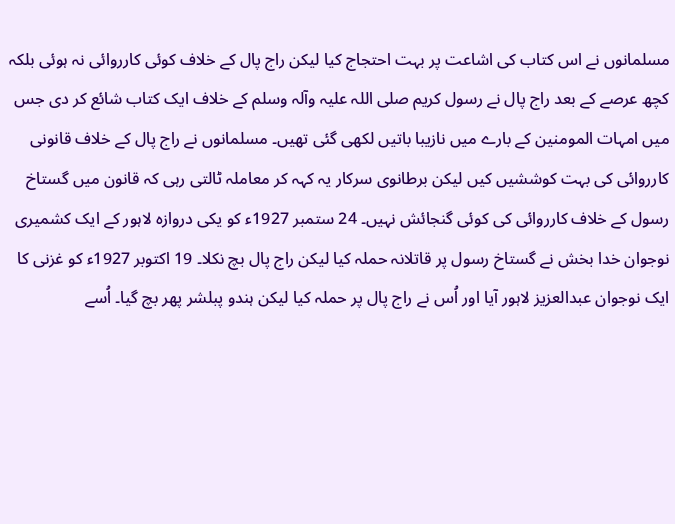مسلمانوں نے اس کتاب کی اشاعت پر بہت احتجاج کیا لیکن راج پال کے خلاف کوئی کارروائی نہ ہوئی بلکہ کچھ عرصے کے بعد راج پال نے رسول کریم صلی اللہ علیہ وآلہ وسلم کے خلاف ایک کتاب شائع کر دی جس میں امہات المومنین کے بارے میں نازیبا باتیں لکھی گئی تھیں۔ مسلمانوں نے راج پال کے خلاف قانونی کارروائی کی بہت کوششیں کیں لیکن برطانوی سرکار یہ کہہ کر معاملہ ٹالتی رہی کہ قانون میں گستاخ رسول کے خلاف کارروائی کی کوئی گنجائش نہیں۔ 24 ستمبر 1927ء کو یکی دروازہ لاہور کے ایک کشمیری نوجوان خدا بخش نے گستاخ رسول پر قاتلانہ حملہ کیا لیکن راج پال بچ نکلا۔ 19 اکتوبر 1927ء کو غزنی کا ایک نوجوان عبدالعزیز لاہور آیا اور اُس نے راج پال پر حملہ کیا لیکن ہندو پبلشر پھر بچ گیا۔ اُسے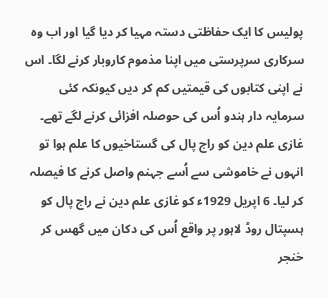پولیس کا ایک حفاظتی دستہ مہیا کر دیا گیا اور اب وہ سرکاری سرپرستی میں اپنا مذموم کاروبار کرنے لگا۔ اس نے اپنی کتابوں کی قیمتیں کم کر دیں کیونکہ کئی سرمایہ دار ہندو اُس کی حوصلہ افزائی کرنے لگے تھے۔ غازی علم دین کو راج پال کی گستاخیوں کا علم ہوا تو انہوں نے خاموشی سے اُسے جہنم واصل کرنے کا فیصلہ کر لیا۔ 6 اپریل 1929ء کو غازی علم دین نے راج پال کو ہسپتال روڈ لاہور پر واقع اُس کی دکان میں گھس کر خنجر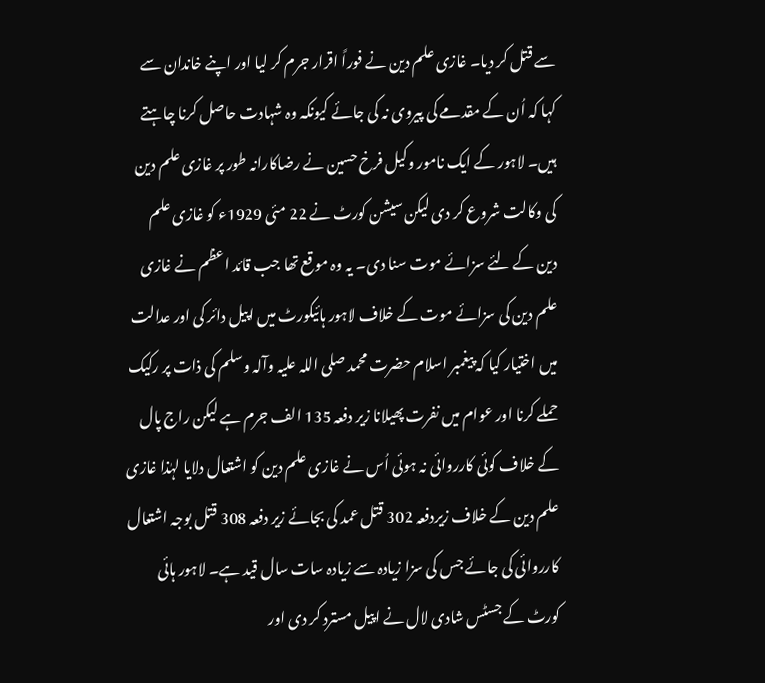سے قتل کر دیا۔ غازی علم دین نے فوراً اقرار جرم کر لیا اور اپنے خاندان سے کہا کہ اُن کے مقدمے کی پیروی نہ کی جائے کیونکہ وہ شہادت حاصل کرنا چاہتے ہیں۔ لاہور کے ایک نامور وکیل فرخ حسین نے رضاکارانہ طور پر غازی علم دین کی وکالت شروع کر دی لیکن سیشن کورٹ نے 22 مئی 1929ء کو غازی علم دین کے لئے سزائے موت سنا دی۔ یہ وہ موقع تھا جب قائد اعظم نے غازی علم دین کی سزائے موت کے خلاف لاہور ہائیکورٹ میں اپیل دائر کی اور عدالت میں اختیار کیا کہ پیغمبر اسلام حضرت محمد صلی اللہ علیہ وآلہ وسلم کی ذات پر رکیک حملے کرنا اور عوام میں نفرت پھیلانا زیر دفعہ 135 الف جرم ہے لیکن راج پال کے خلاف کوئی کارروائی نہ ہوئی اُس نے غازی علم دین کو اشتعال دلایا لہٰذا غازی علم دین کے خلاف زیردفعہ 302 قتل عمد کی بجائے زیر دفعہ 308 قتل بوجہ اشتعال کارروائی کی جائے جس کی سزا زیادہ سے زیادہ سات سال قید ہے۔ لاہور ہائی کورٹ کے جسٹس شادی لال نے اپیل مسترد کر دی اور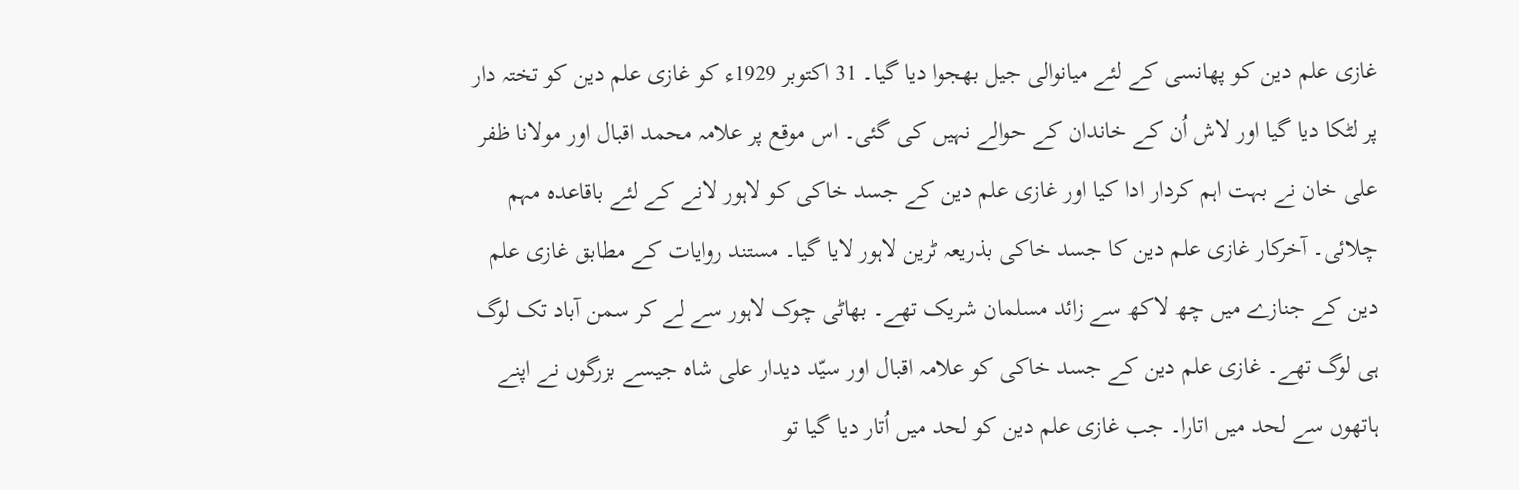غازی علم دین کو پھانسی کے لئے میانوالی جیل بھجوا دیا گیا۔ 31 اکتوبر 1929ء کو غازی علم دین کو تختہ دار پر لٹکا دیا گیا اور لاش اُن کے خاندان کے حوالے نہیں کی گئی۔ اس موقع پر علامہ محمد اقبال اور مولانا ظفر علی خان نے بہت اہم کردار ادا کیا اور غازی علم دین کے جسد خاکی کو لاہور لانے کے لئے باقاعدہ مہم چلائی۔ آخرکار غازی علم دین کا جسد خاکی بذریعہ ٹرین لاہور لایا گیا۔ مستند روایات کے مطابق غازی علم دین کے جنازے میں چھ لاکھ سے زائد مسلمان شریک تھے۔ بھاٹی چوک لاہور سے لے کر سمن آباد تک لوگ ہی لوگ تھے۔ غازی علم دین کے جسد خاکی کو علامہ اقبال اور سیّد دیدار علی شاہ جیسے بزرگوں نے اپنے ہاتھوں سے لحد میں اتارا۔ جب غازی علم دین کو لحد میں اُتار دیا گیا تو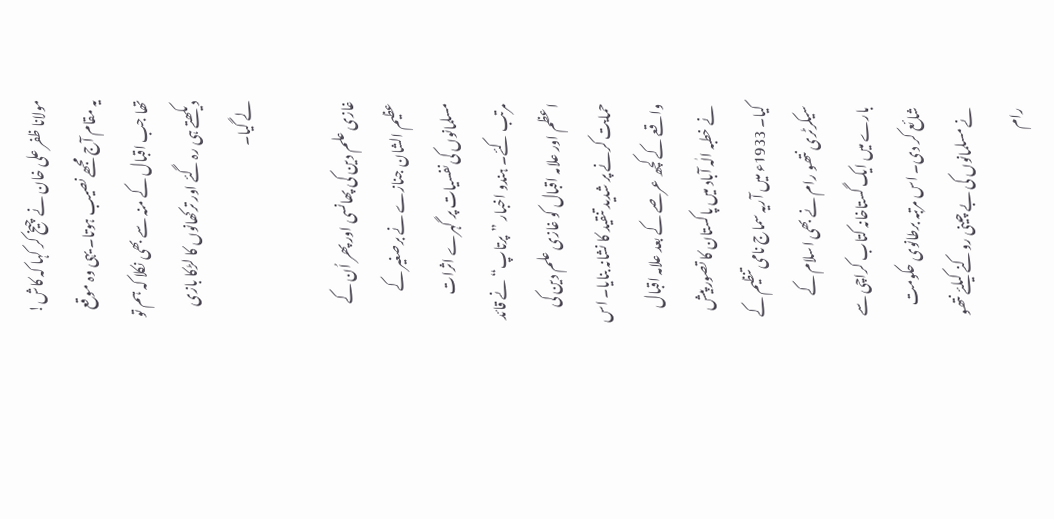مولانا ظفر علی خان نے چیخ کر کہا کہ کاش! یہ مقام آج مجھے نصیب ہوتا۔ یہی وہ موقع تھا جب اقبال کے منہ سے بھی نکلا کہ ہم تو دیکھتے ہی رہ گئے اور ترکھانوں کا لڑکا بازی لے گیا۔

غازی علم دین کی پھانسی اور پھر اُن کے عظیم الشان جنازے نے برصغیر کے مسلمانوں کی نفسیات پر گہرے اثرات مرتب کئے۔ ہندو اخبار ”پرتاپ“ نے قائد اعظم اور علامہ اقبال کو غازی علم دین کی حمایت کرنے پر شدید تنقید کا نشانہ بنایا۔ اس واقعے کے کچھ عرصے کے بعد علامہ اقبال نے خطبہ الٰہ آباد میں پاکستان کا تصور پیش کیا۔ 1933ء میں آریہ سماج نامی تنظیم کے سیکرٹری نتھو رام نے بھی اسلام کے بارے میں ایک گستاخانہ کتاب کراچی سے شائع کر دی۔ اس مرتبہ برطانوی حکومت نے مسلمانوں کی بے چینی روکنے کیلئے نتھو رام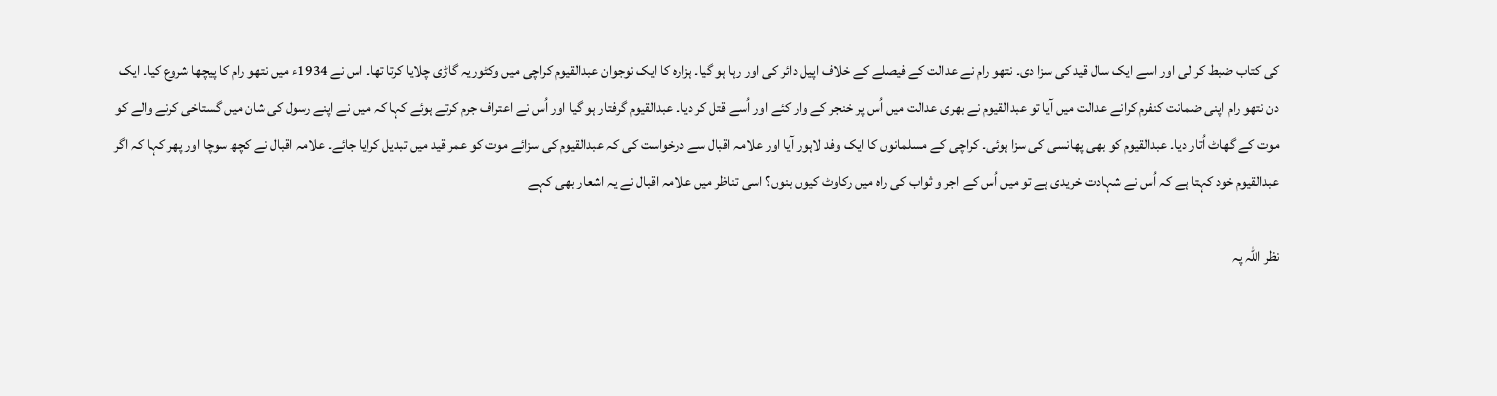کی کتاب ضبط کر لی اور اسے ایک سال قید کی سزا دی۔ نتھو رام نے عدالت کے فیصلے کے خلاف اپیل دائر کی اور رہا ہو گیا۔ ہزارہ کا ایک نوجوان عبدالقیوم کراچی میں وکٹوریہ گاڑی چلایا کرتا تھا۔ اس نے 1934ء میں نتھو رام کا پیچھا شروع کیا۔ ایک دن نتھو رام اپنی ضمانت کنفرم کرانے عدالت میں آیا تو عبدالقیوم نے بھری عدالت میں اُس پر خنجر کے وار کئے اور اُسے قتل کر دیا۔ عبدالقیوم گرفتار ہو گیا اور اُس نے اعتراف جرم کرتے ہوئے کہا کہ میں نے اپنے رسول کی شان میں گستاخی کرنے والے کو موت کے گھاٹ اُتار دیا۔ عبدالقیوم کو بھی پھانسی کی سزا ہوئی۔ کراچی کے مسلمانوں کا ایک وفد لاہور آیا اور علامہ اقبال سے درخواست کی کہ عبدالقیوم کی سزائے موت کو عمر قید میں تبدیل کرایا جائے۔ علامہ اقبال نے کچھ سوچا اور پھر کہا کہ اگر عبدالقیوم خود کہتا ہے کہ اُس نے شہادت خریدی ہے تو میں اُس کے اجر و ثواب کی راہ میں رکاوٹ کیوں بنوں؟ اسی تناظر میں علامہ اقبال نے یہ اشعار بھی کہے

نظر اللہ پہ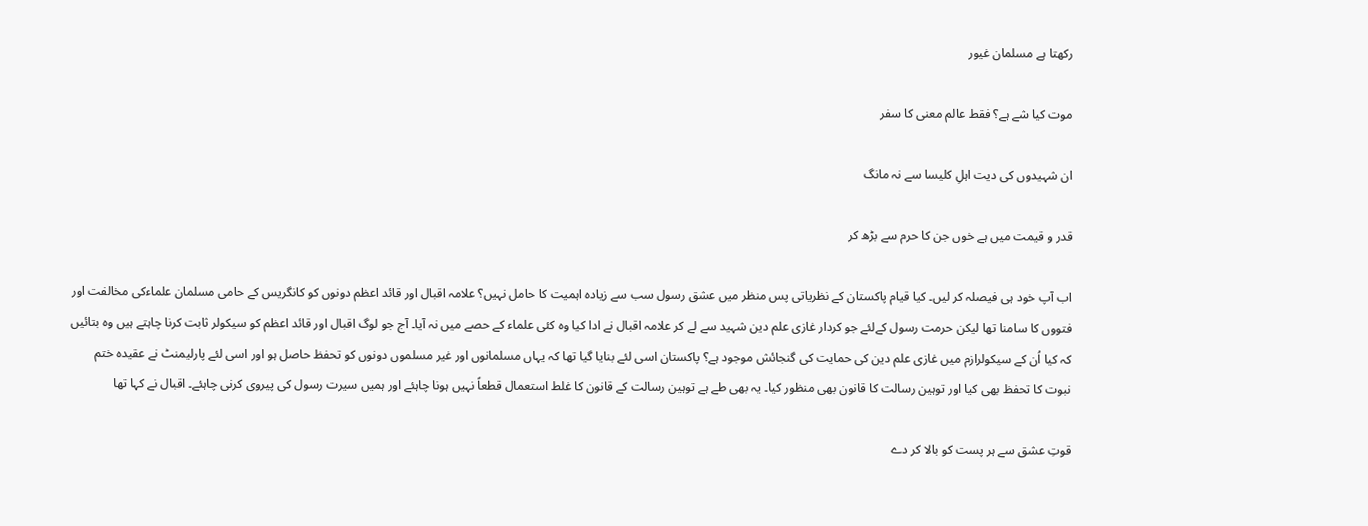رکھتا ہے مسلمان غیور

موت کیا شے ہے؟ فقط عالم معنی کا سفر

ان شہیدوں کی دیت اہلِ کلیسا سے نہ مانگ

قدر و قیمت میں ہے خوں جن کا حرم سے بڑھ کر

اب آپ خود ہی فیصلہ کر لیں۔ کیا قیام پاکستان کے نظریاتی پس منظر میں عشق رسول سب سے زیادہ اہمیت کا حامل نہیں؟ علامہ اقبال اور قائد اعظم دونوں کو کانگریس کے حامی مسلمان علماءکی مخالفت اور فتووں کا سامنا تھا لیکن حرمت رسول کےلئے جو کردار غازی علم دین شہید سے لے کر علامہ اقبال نے ادا کیا وہ کئی علماء کے حصے میں نہ آیا۔ آج جو لوگ اقبال اور قائد اعظم کو سیکولر ثابت کرنا چاہتے ہیں وہ بتائیں کہ کیا اُن کے سیکولرازم میں غازی علم دین کی حمایت کی گنجائش موجود ہے؟ پاکستان اسی لئے بنایا گیا تھا کہ یہاں مسلمانوں اور غیر مسلموں دونوں کو تحفظ حاصل ہو اور اسی لئے پارلیمنٹ نے عقیدہ ختم نبوت کا تحفظ بھی کیا اور توہین رسالت کا قانون بھی منظور کیا۔ یہ بھی طے ہے توہین رسالت کے قانون کا غلط استعمال قطعاً نہیں ہونا چاہئے اور ہمیں سیرت رسول کی پیروی کرنی چاہئے۔ اقبال نے کہا تھا

قوتِ عشق سے ہر پست کو بالا کر دے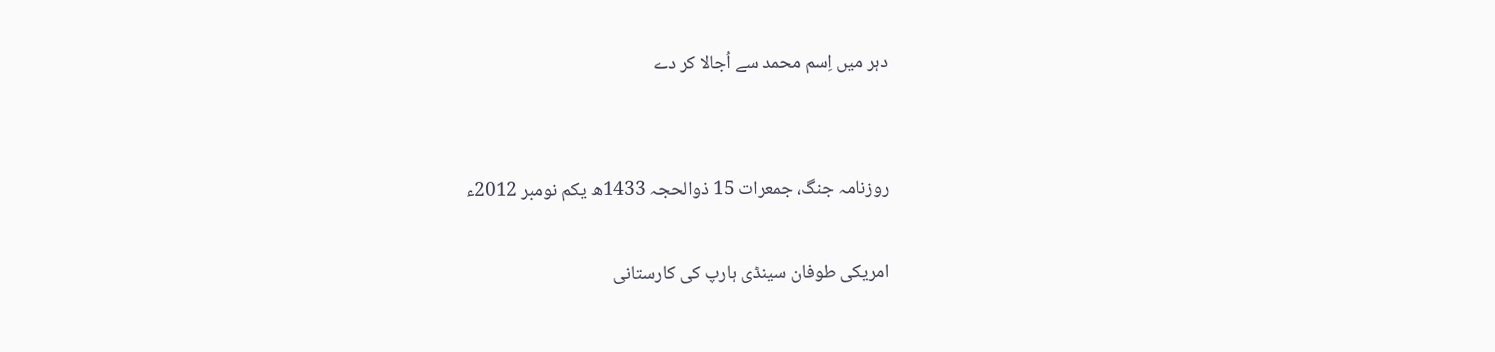دہر میں اِسم محمد سے اُجالا کر دے


روزنامہ جنگ، جمعرات 15 ذوالحجہ 1433ھ یکم نومبر 2012ء

امریکی طوفان سینڈی ہارپ کی کارستانی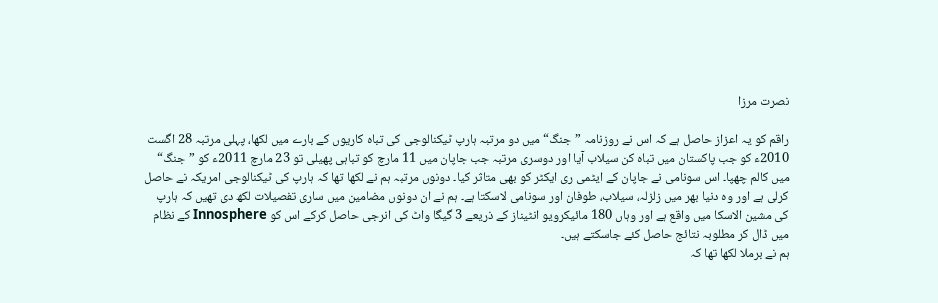نصرت مرزا

راقم کو یہ اعزاز حاصل ہے کہ اس نے روزنامہ ”جنگ“ میں دو مرتبہ ہارپ ٹیکنالوجی کی تباہ کاریوں کے بارے میں لکھا، پہلی مرتبہ 28 اگست 2010ء کو جب پاکستان میں تباہ کن سیلاب آیا اور دوسری مرتبہ جب جاپان میں 11 مارچ کو تباہی پھیلی تو 23 مارچ 2011ء کو ”جنگ“ میں کالم چھپا۔ اس سونامی نے جاپان کے ایٹمی ری ایکٹر کو بھی متاثر کیا۔ دونوں مرتبہ ہم نے لکھا تھا کہ ہارپ کی ٹیکنالوجی امریکہ نے حاصل کرلی ہے اور وہ دنیا بھر میں زلزلہ، سیلاب، طوفان اور سونامی لاسکتا ہے۔ ہم نے ان دونوں مضامین میں ساری تفصیلات لکھ دی تھیں کہ ہارپ کی مشین الاسکا میں واقع ہے اور وہاں 180 مائیکرویو انٹیناز کے ذریعے 3 گیگا واٹ کی انرجی حاصل کرکے اس کو Innosphere کے نظام میں ڈال کر مطلوبہ نتائج حاصل کئے جاسکتے ہیں۔
ہم نے برملا لکھا تھا کہ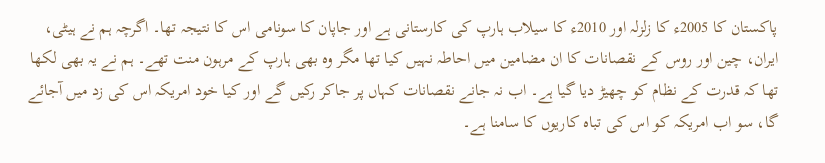پاکستان کا 2005ء کا زلزلہ اور 2010ء کا سیلاب ہارپ کی کارستانی ہے اور جاپان کا سونامی اس کا نتیجہ تھا۔ اگرچہ ہم نے ہیٹی، ایران، چین اور روس کے نقصانات کا ان مضامین میں احاطہ نہیں کیا تھا مگر وہ بھی ہارپ کے مرہون منت تھے۔ ہم نے یہ بھی لکھا تھا کہ قدرت کے نظام کو چھیڑ دیا گیا ہے۔ اب نہ جانے نقصانات کہاں پر جاکر رکیں گے اور کیا خود امریکہ اس کی زد میں آجائے گا، سو اب امریکہ کو اس کی تباہ کاریوں کا سامنا ہے۔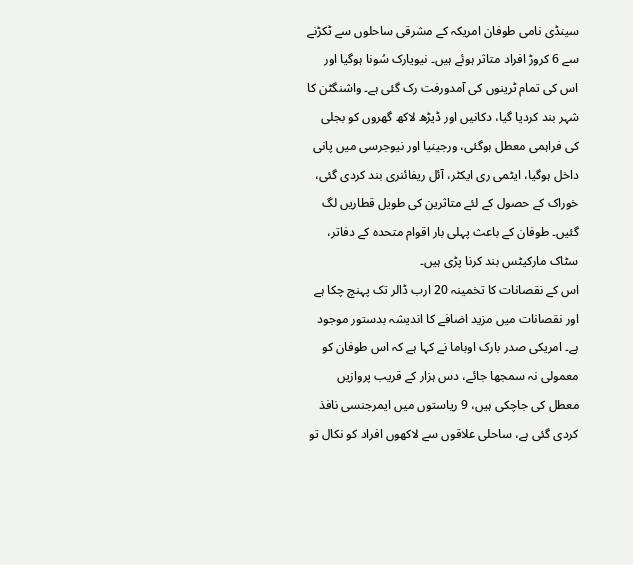سینڈی نامی طوفان امریکہ کے مشرقی ساحلوں سے ٹکڑنے سے 6 کروڑ افراد متاثر ہوئے ہیں۔ نیویارک سُونا ہوگیا اور اس کی تمام ٹرینوں کی آمدورفت رک گئی ہے۔ واشنگٹن کا شہر بند کردیا گیا، دکانیں اور ڈیڑھ لاکھ گھروں کو بجلی کی فراہمی معطل ہوگئی، ورجینیا اور نیوجرسی میں پانی داخل ہوگیا، ایٹمی ری ایکٹر، آئل ریفائنری بند کردی گئی، خوراک کے حصول کے لئے متاثرین کی طویل قطاریں لگ گئیں۔ طوفان کے باعث پہلی بار اقوام متحدہ کے دفاتر، سٹاک مارکیٹس بند کرنا پڑی ہیں۔
اس کے نقصانات کا تخمینہ 20 ارب ڈالر تک پہنچ چکا ہے اور نقصانات میں مزید اضافے کا اندیشہ بدستور موجود ہے۔ امریکی صدر بارک اوباما نے کہا ہے کہ اس طوفان کو معمولی نہ سمجھا جائے، دس ہزار کے قریب پروازیں معطل کی جاچکی ہیں، 9 ریاستوں میں ایمرجنسی نافذ کردی گئی ہے، ساحلی علاقوں سے لاکھوں افراد کو نکال تو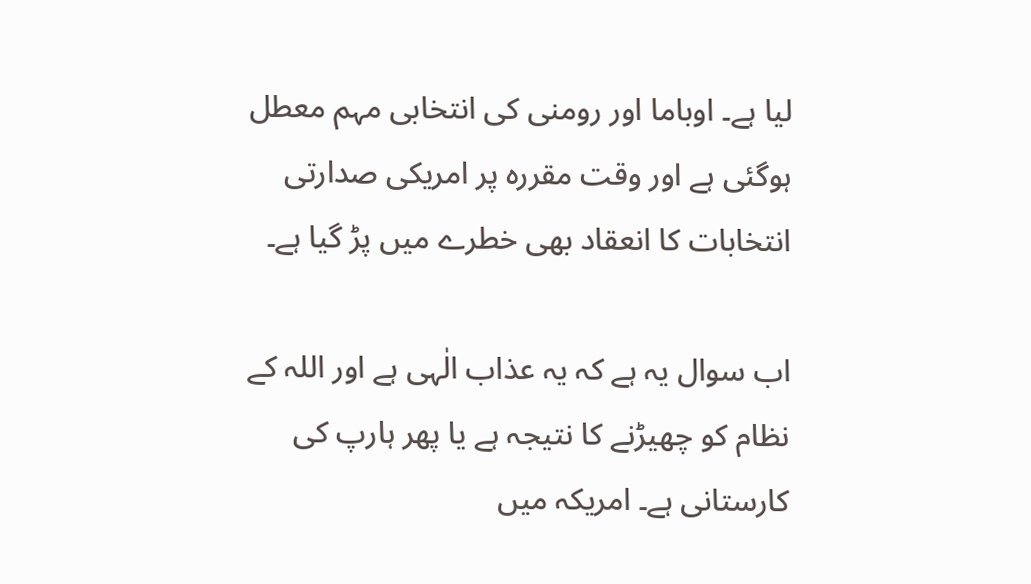لیا ہے۔ اوباما اور رومنی کی انتخابی مہم معطل ہوگئی ہے اور وقت مقررہ پر امریکی صدارتی انتخابات کا انعقاد بھی خطرے میں پڑ گیا ہے۔

اب سوال یہ ہے کہ یہ عذاب الٰہی ہے اور اللہ کے نظام کو چھیڑنے کا نتیجہ ہے یا پھر ہارپ کی کارستانی ہے۔ امریکہ میں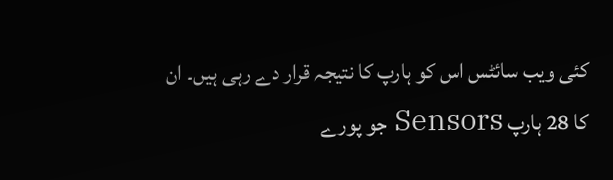کئی ویب سائٹس اس کو ہارپ کا نتیجہ قرار دے رہی ہیں۔ ان کا 28 ہارپ Sensors جو پورے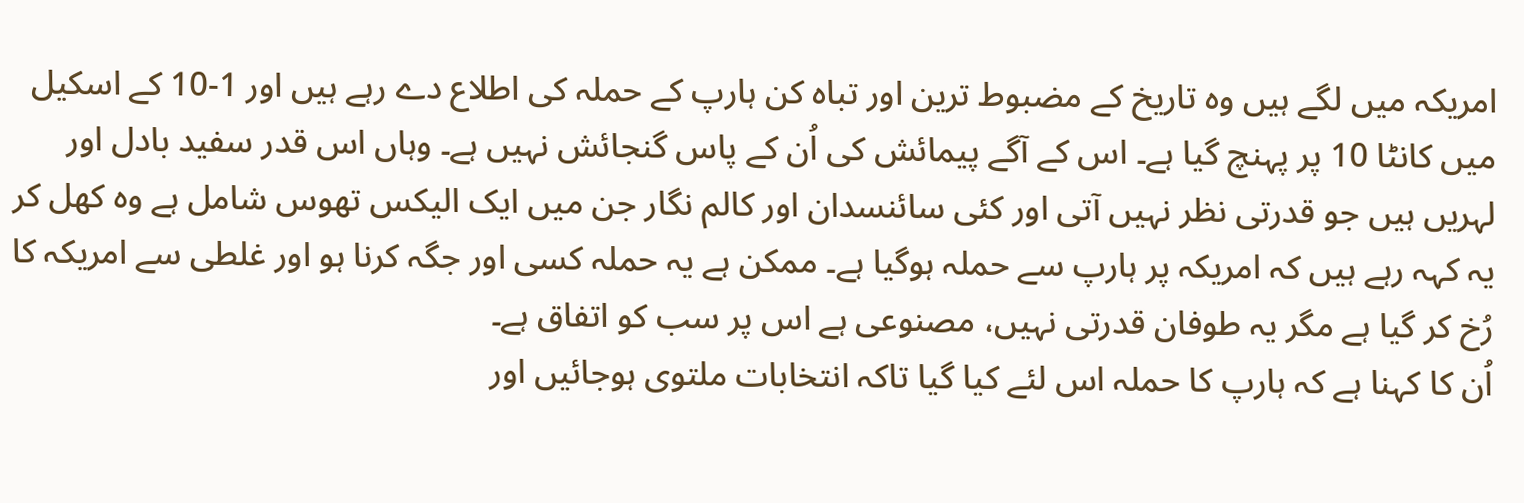امریکہ میں لگے ہیں وہ تاریخ کے مضبوط ترین اور تباہ کن ہارپ کے حملہ کی اطلاع دے رہے ہیں اور 1-10 کے اسکیل میں کانٹا 10 پر پہنچ گیا ہے۔ اس کے آگے پیمائش کی اُن کے پاس گنجائش نہیں ہے۔ وہاں اس قدر سفید بادل اور لہریں ہیں جو قدرتی نظر نہیں آتی اور کئی سائنسدان اور کالم نگار جن میں ایک الیکس تھوس شامل ہے وہ کھل کر یہ کہہ رہے ہیں کہ امریکہ پر ہارپ سے حملہ ہوگیا ہے۔ ممکن ہے یہ حملہ کسی اور جگہ کرنا ہو اور غلطی سے امریکہ کا رُخ کر گیا ہے مگر یہ طوفان قدرتی نہیں، مصنوعی ہے اس پر سب کو اتفاق ہے۔
اُن کا کہنا ہے کہ ہارپ کا حملہ اس لئے کیا گیا تاکہ انتخابات ملتوی ہوجائیں اور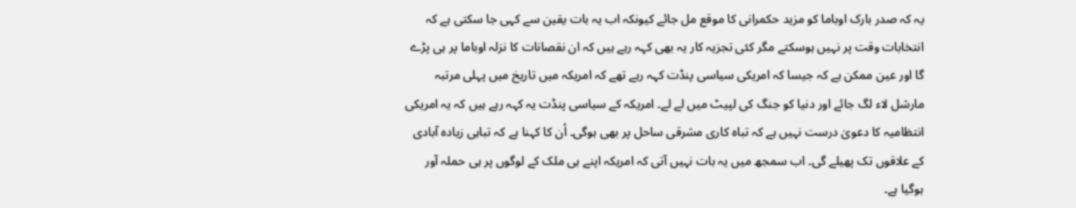یہ کہ صدر بارک اوباما کو مزید حکمرانی کا موقع مل جائے کیونکہ اب یہ بات یقین سے کہی جا سکتی ہے کہ انتخابات وقت پر نہیں ہوسکتے مگر کئی تجزیہ کار یہ بھی کہہ رہے ہیں کہ ان نقصانات کا نزلہ اوباما پر ہی پڑے گا اور عین ممکن ہے کہ جیسا کہ امریکی سیاسی پنڈت کہہ رہے تھے کہ امریکہ میں تاریخ میں پہلی مرتبہ مارشل لاء لگ جائے اور دنیا کو جنگ کی لپیٹ میں لے لے۔ امریکہ کے سیاسی پنڈت یہ کہہ رہے ہیں کہ یہ امریکی انتظامیہ کا دعویٰ درست نہیں ہے کہ تباہ کاری مشرقی ساحل پر بھی ہوگی۔ اُن کا کہنا ہے کہ تباہی زیادہ آبادی کے علاقوں تک پھیلے گی۔ اب سمجھ میں یہ بات نہیں آتی کہ امریکہ اپنے ہی ملک کے لوگوں پر ہی حملہ آور ہوگیا ہے۔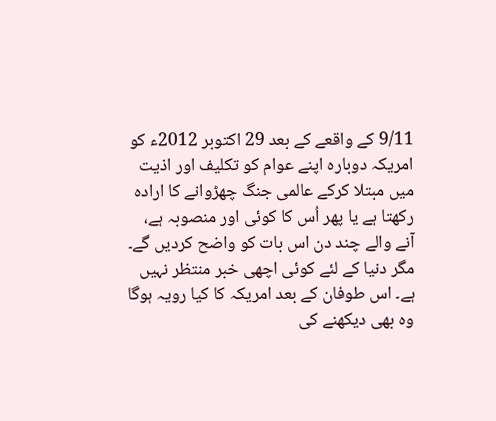9/11 کے واقعے کے بعد 29 اکتوبر 2012ء کو امریکہ دوبارہ اپنے عوام کو تکلیف اور اذیت میں مبتلا کرکے عالمی جنگ چھڑوانے کا ارادہ رکھتا ہے یا پھر اُس کا کوئی اور منصوبہ ہے، آنے والے چند دن اس بات کو واضح کردیں گے۔ مگر دنیا کے لئے کوئی اچھی خبر منتظر نہیں ہے۔ اس طوفان کے بعد امریکہ کا کیا رویہ ہوگا وہ بھی دیکھنے کی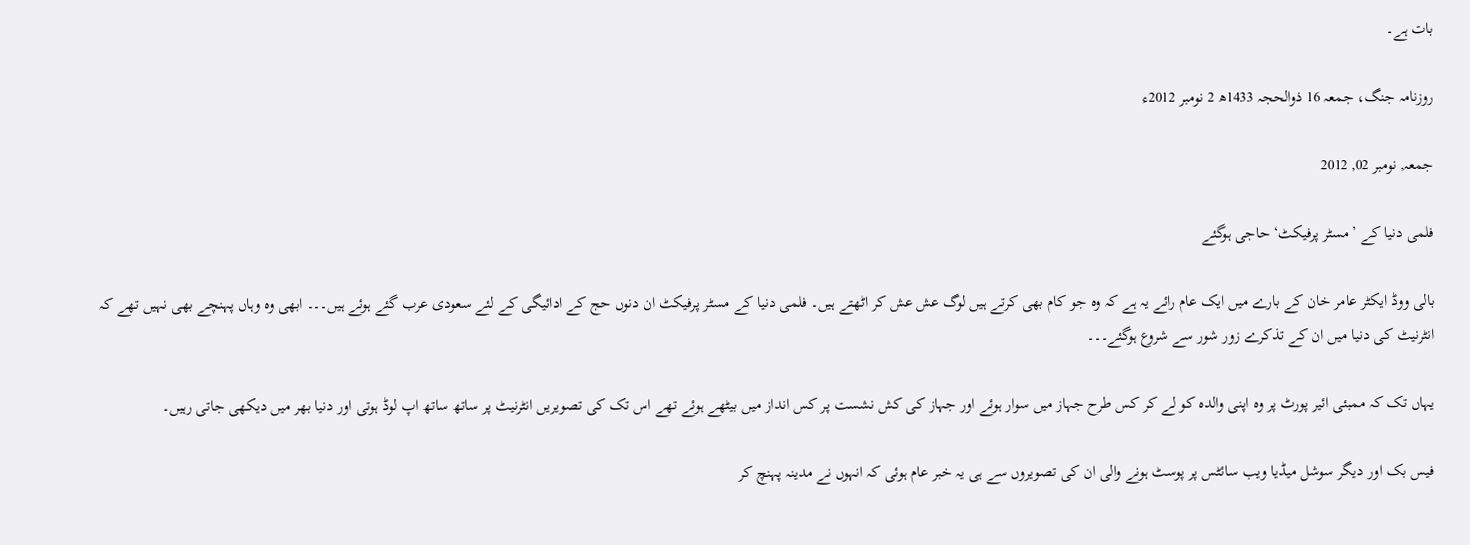بات ہے۔

روزنامہ جنگ، جمعہ 16 ذوالحجہ 1433ھ 2 نومبر 2012ء

جمعہ, نومبر 02, 2012

فلمی دنیا کے ’مسٹر پرفیکٹ‘ حاجی ہوگئے

بالی ووڈ ایکٹر عامر خان کے بارے میں ایک عام رائے یہ ہے کہ وہ جو کام بھی کرتے ہیں لوگ عش عش کر اٹھتے ہیں۔ فلمی دنیا کے مسٹر پرفیکٹ ان دنوں حج کے ادائیگی کے لئے سعودی عرب گئے ہوئے ہیں۔۔۔ ابھی وہ وہاں پہنچے بھی نہیں تھے کہ انٹرنیٹ کی دنیا میں ان کے تذکرے زور شور سے شروع ہوگئے۔۔۔

یہاں تک کہ ممبئی ائیر پورٹ پر وہ اپنی والدہ کو لے کر کس طرح جہاز میں سوار ہوئے اور جہاز کی کش نشست پر کس انداز میں بیٹھے ہوئے تھے اس تک کی تصویریں انٹرنیٹ پر ساتھ ساتھ اپ لوڈ ہوتی اور دنیا بھر میں دیکھی جاتی رہیں۔

فیس بک اور دیگر سوشل میڈیا ویب سائٹس پر پوسٹ ہونے والی ان کی تصویروں سے ہی یہ خبر عام ہوئی کہ انہوں نے مدینہ پہنچ کر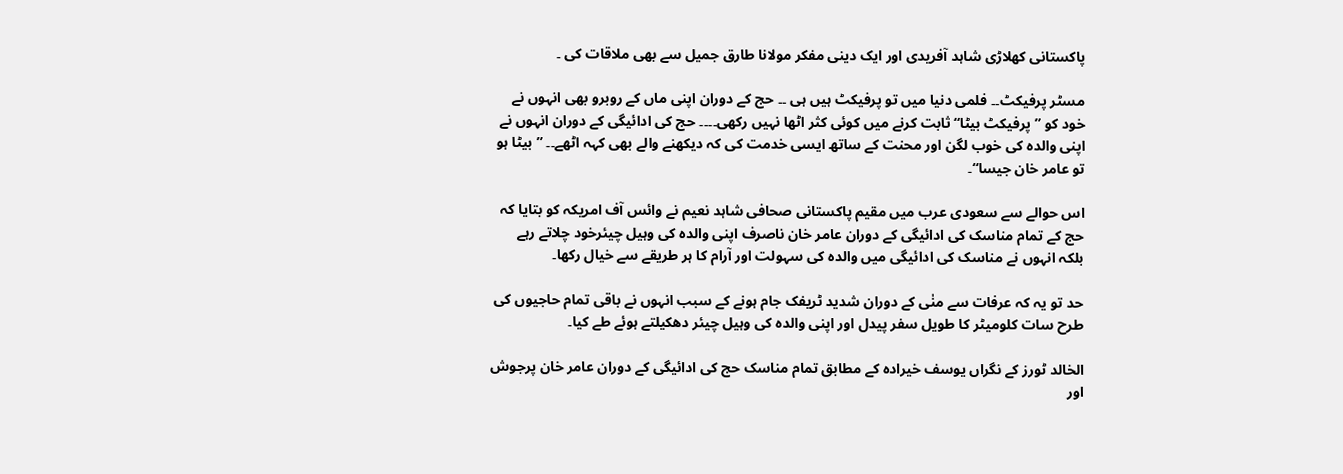پاکستانی کھلاڑی شاہد آفریدی اور ایک دینی مفکر مولانا طارق جمیل سے بھی ملاقات کی ۔

مسٹر پرفیکٹ۔۔ فلمی دنیا میں تو پرفیکٹ ہیں ہی ۔۔ حج کے دوران اپنی ماں کے روبرو بھی انہوں نے خود کو ”پرفیکٹ بیٹا“ ثابت کرنے میں کوئی کثر اٹھا نہیں رکھی۔۔۔۔ حج کی ادائیگی کے دوران انہوں نے اپنی والدہ کی خوب لگن اور محنت کے ساتھ ایسی خدمت کی کہ دیکھنے والے بھی کہہ اٹھے۔۔ ”بیٹا ہو تو عامر خان جیسا“۔

اس حوالے سے سعودی عرب میں مقیم پاکستانی صحافی شاہد نعیم نے وائس آف امریکہ کو بتایا کہ حج کے تمام مناسک کی ادائیگی کے دوران عامر خان ناصرف اپنی والدہ کی وہیل چیئرخود چلاتے رہے بلکہ انہوں نے مناسک کی ادائیگی میں والدہ کی سہولت اور آرام کا ہر طریقے سے خیال رکھا۔

حد تو یہ کہ عرفات سے منٰی کے دوران شدید ٹریفک جام ہونے کے سبب انہوں نے باقی تمام حاجیوں کی طرح سات کلومیٹر کا طویل سفر پیدل اور اپنی والدہ کی وہیل چیئر دھکیلتے ہوئے طے کیا۔

الخالد ٹورز کے نگراں یوسف خیرادہ کے مطابق تمام مناسک حج کی ادائیگی کے دوران عامر خان پرجوش اور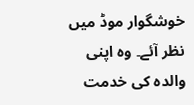خوشگوار موڈ میں نظر آئے۔ وہ اپنی والدہ کی خدمت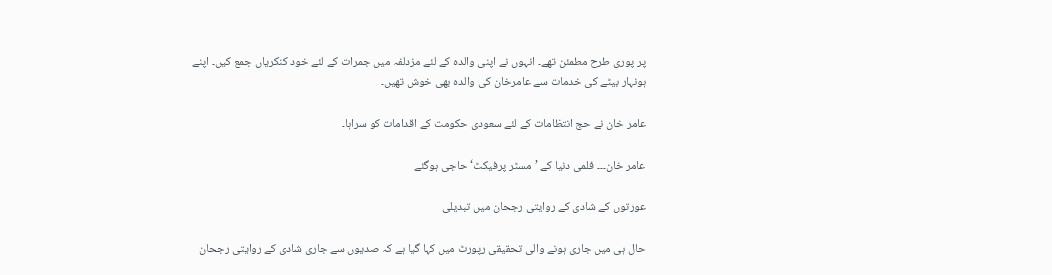پر پوری طرح مطمئن تھے۔ انہوں نے اپنی والدہ کے لئے مزدلفہ میں جمرات کے لئے خود کنکریاں جمع کیں۔ اپنے ہونہار بیٹے کی خدمات سے عامرخان کی والدہ بھی خوش تھیں۔

عامر خان نے حج انتظامات کے لئے سعودی حکومت کے اقدامات کو سراہا۔

عامر خان۔۔۔ فلمی دنیا کے ’مسٹر پرفیکٹ‘ حاجی ہوگئے

عورتوں کے شادی کے روایتی رجحان میں تبدیلی

حال ہی میں جاری ہونے والی تحقیقی رپورٹ میں کہا گیا ہے کہ صدیوں سے جاری شادی کے روایتی رجحان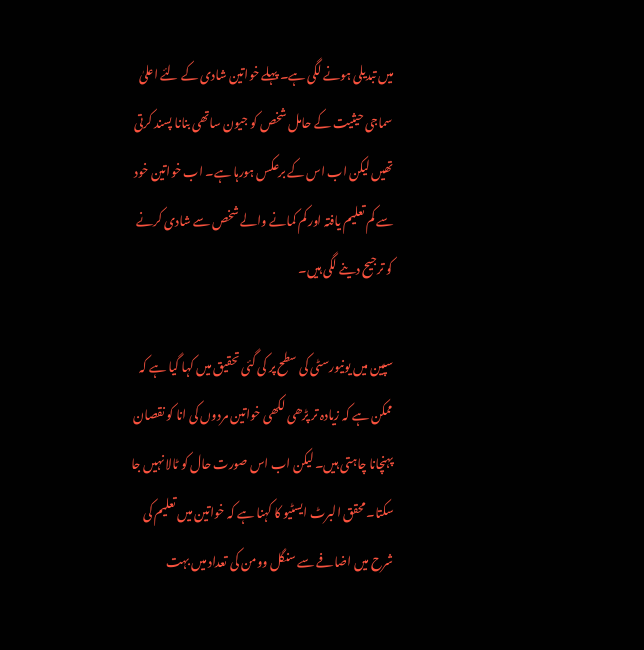میں تبدیلی ہونے لگی ہے۔ پہلے خواتین شادی کے لئے اعلیٰ سماجی حیثیت کے حامل شخص کو جیون ساتھی بنانا پسند کرتی تھیں لیکن اب اس کے برعکس ہورہا ہے۔ اب خواتین خود سے کم تعلیم یافتہ اور کم کمانے والے شخص سے شادی کرنے کو ترجیح دینے لگی ہیں۔

سپین میں یونیورسٹی کی سطح پر کی گئی تحقیق میں کہا گیا ہے کہ ممکن ہے کہ زیادہ تر پڑھی لکھی خواتین مردوں کی انا کو نقصان پہنچانا چاہتی ہیں۔ لیکن اب اس صورت حال کو ٹالا نہیں جا سکتا۔ محقق البرٹ ایسٹیو کا کہنا ہے کہ خواتین میں تعلیم کی شرح میں اضافے سے سنگل وومن کی تعداد میں بہت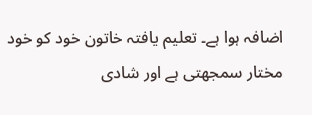اضافہ ہوا ہے۔ تعلیم یافتہ خاتون خود کو خود مختار سمجھتی ہے اور شادی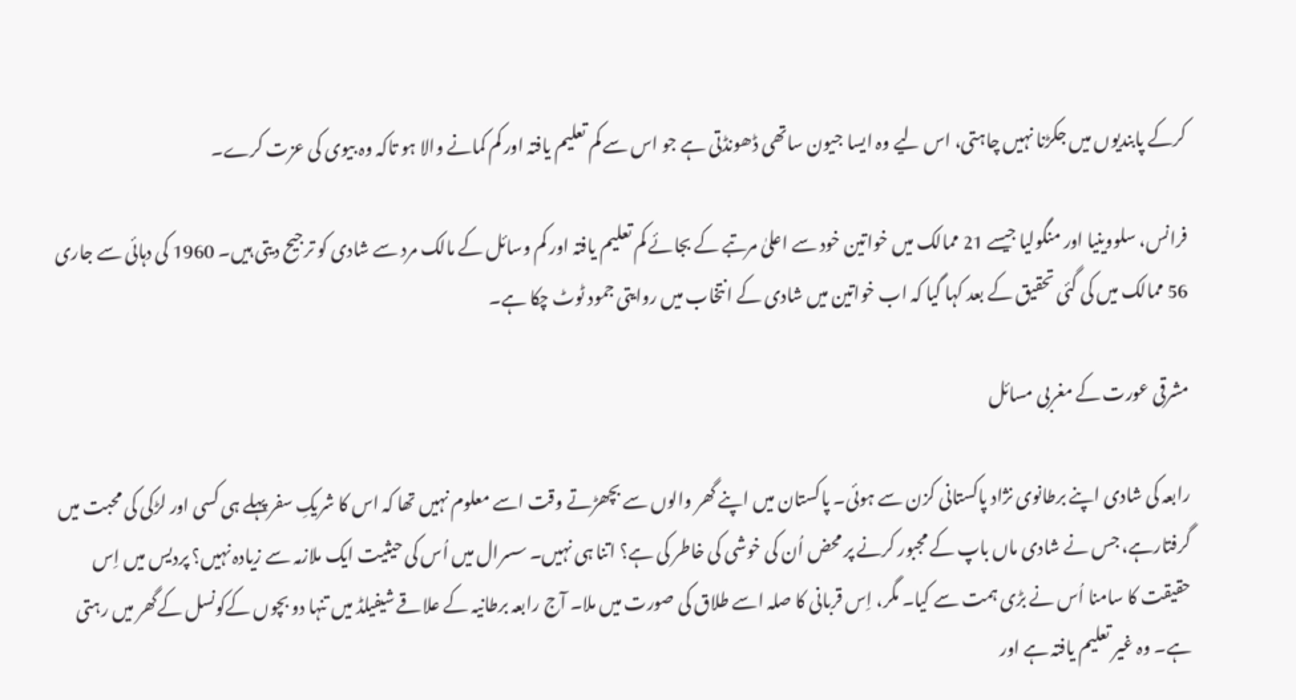کرکے پابندیوں میں جکڑنا نہیں چاہتی، اس لیے وہ ایسا جیون ساتھی ڈھونڈتی ہے جو اس سے کم تعلیم یافتہ اور کم کمانے والا ہو تاکہ وہ بیوی کی عزت کرے۔

فرانس، سلووینیا اور منگولیا جیسے 21 ممالک میں خواتین خود سے اعلیٰ مرتبے کے بجائے کم تعلیم یافتہ اور کم وسائل کے مالک مرد سے شادی کو ترجیح دیتی ہیں۔ 1960 کی دہائی سے جاری 56 ممالک میں کی گئی تحقیق کے بعد کہا گیا کہ اب خواتین میں شادی کے انتخاب میں روایتی جمود ٹوٹ چکا ہے۔

مشرقی عورت کے مغربی مسائل

رابعہ کی شادی اپنے برطانوی نژاد پاکستانی کزن سے ہوئی۔ پاکستان میں اپنے گھر والوں سے بچھڑتے وقت اسے معلوم نہیں تھا کہ اس کا شریکِ سفر پہلے ہی کسی اور لڑکی کی محبت میں گرفتارہے، جس نے شادی ماں باپ کے مجبور کرنے پر محض اُن کی خوشی کی خاطر کی ہے؟ اتنا ہی نہیں۔ سسرال میں اُس کی حیثیت ایک ملازمہ سے زیادہ نہیں؟ پردیس میں اِس حقیقت کا سامنا اُس نے بڑی ہمت سے کیا۔ مگر، اِس قربانی کا صلہ اسے طلاق کی صورت میں ملا۔ آج رابعہ برطانیہ کے علاقے شیفیلڈ میں تنہا دو بچوں کےکونسل کےگھر میں رہتی ہے۔ وہ غیر تعلیم یافتہ ہے اور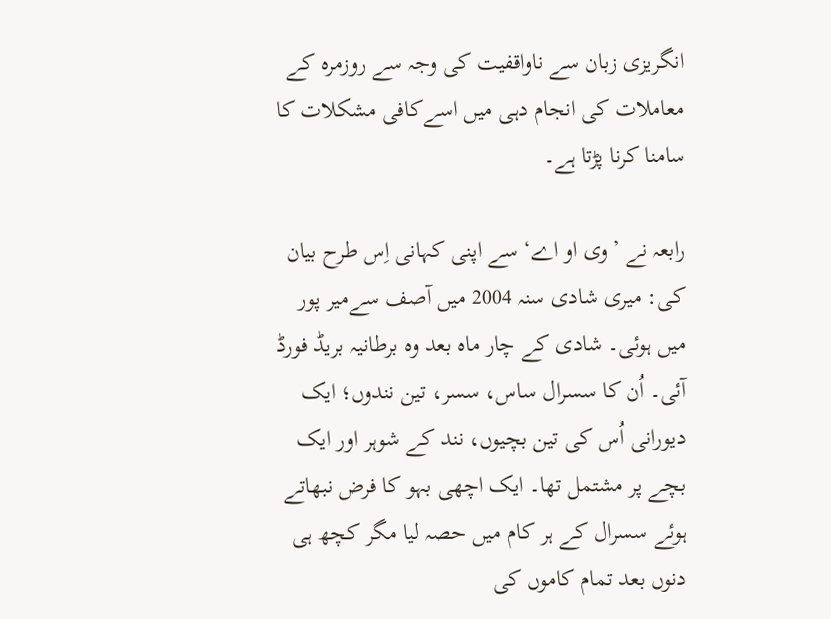انگریزی زبان سے ناواقفیت کی وجہ سے روزمرہ کے معاملات کی انجام دہی میں اسےکافی مشکلات کا سامنا کرنا پڑتا ہے۔

رابعہ نے ’وی او اے‘ سے اپنی کہانی اِس طرح بیان کی: میری شادی سنہ 2004 میں آصف سےمیر پور میں ہوئی۔ شادی کے چار ماہ بعد وہ برطانیہ بریڈ فورڈ آئی۔ اُن کا سسرال ساس، سسر، تین نندوں؛ ایک دیورانی اُس کی تین بچیوں، نند کے شوہر اور ایک بچے پر مشتمل تھا۔ ایک اچھی بہو کا فرض نبھاتے ہوئے سسرال کے ہر کام میں حصہ لیا مگر کچھ ہی دنوں بعد تمام کاموں کی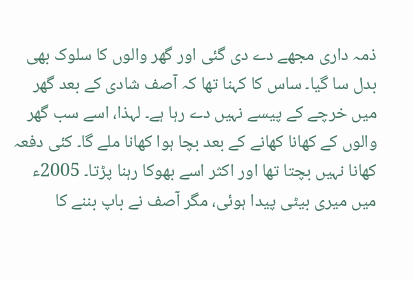ذمہ داری مجھے دے دی گئی اور گھر والوں کا سلوک بھی بدل سا گیا۔ ساس کا کہنا تھا کہ آصف شادی کے بعد گھر میں خرچے کے پیسے نہیں دے رہا ہے۔ لہذا، اسے سب گھر والوں کے کھانا کھانے کے بعد بچا ہوا کھانا ملے گا۔ کئی دفعہ کھانا نہیں بچتا تھا اور اکثر اسے بھوکا رہنا پڑتا۔ 2005ء میں میری بیٹی پیدا ہوئی، مگر آصف نے باپ بننے کا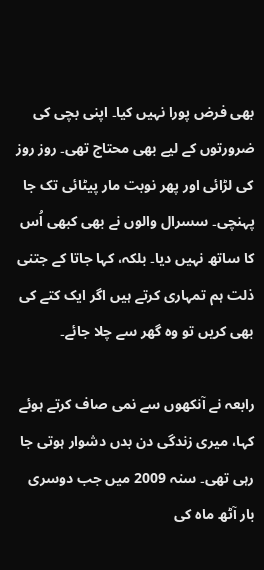بھی فرض پورا نہیں کیا۔ اپنی بچی کی ضرورتوں کے لیے بھی محتاج تھی۔ روز روز کی لڑائی اور پھر نوبت مار پیٹائی تک جا پہنچی۔ سسرال والوں نے بھی کبھی اُس کا ساتھ نہیں دیا۔ بلکہ، کہا جاتا کے جتنی ذلت ہم تمہاری کرتے ہیں اگر ایک کتے کی بھی کریں تو وہ گھر سے چلا جائے۔

رابعہ نے آنکھوں سے نمی صاف کرتے ہوئے کہا، میری زندگی دن بدں دشوار ہوتی جا رہی تھی۔ سنہ 2009 میں جب دوسری بار آٹھ ماہ کی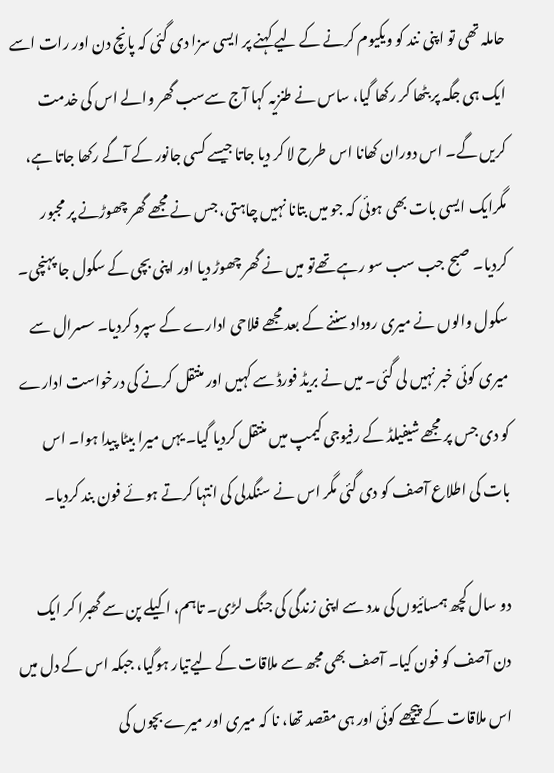حاملہ تھی تو اپنی نند کو ویکیوم کرنے کے لیے کہنے پر ایسی سزا دی گئی کہ پانچ دن اور رات اسے ایک ہی جگہ پر بٹھا کر رکھا گیا، ساس نے طنزیہ کہا آج سےسب گھر والے اس کی خدمت کریں گے۔ اس دوران کھانا اس طرح لا کر دیا جاتا جیسے کسی جانور کے آگے رکھا جاتا ہے، مگرایک ایسی بات بھی ہوئی کہ جو میں بتانا نہیں چاہتی، جس نے مجھے گھر چھوڑنے پر مجبور کردیا۔ صبح جب سب سو رہے تھےتو میں نے گھر چھوڑ دیا اور اپنی بچی کے سکول جا پہنچی۔ سکول والوں نے میری روداد سننے کے بعد مجھے فلاحی ادارے کے سپرد کردیا۔ سسرال سے میری کوئی خبر نہیں لی گئی۔ میں نے بریڈ فورڈ سے کہیں اور منتقل کرنے کی درخواست ادارے کو دی جس پر مجھے شیفیلڈ کے رفیوجی کیمپ میں منتقل کردیا گیا۔ یہں میرا بیٹا پیدا ہوا۔ اس بات کی اطلاع آصف کو دی گئی مگر اس نے سنگدلی کی انتہا کرتے ہوئے فون بند کردیا۔

دو سال کچھ ہمسائیوں کی مدد سے اپنی زندگی کی جنگ لڑی۔ تاہم، اکیلے پن سے گھبرا کر ایک دن آصف کو فون کیا۔ آصف بھی مجھ سے ملاقات کے لیےتیار ہوگیا، جبکہ اس کے دل میں اس ملاقات کے پیچھے کوئی اور ہی مقصد تھا، نا کہ میری اور میرے بچوں کی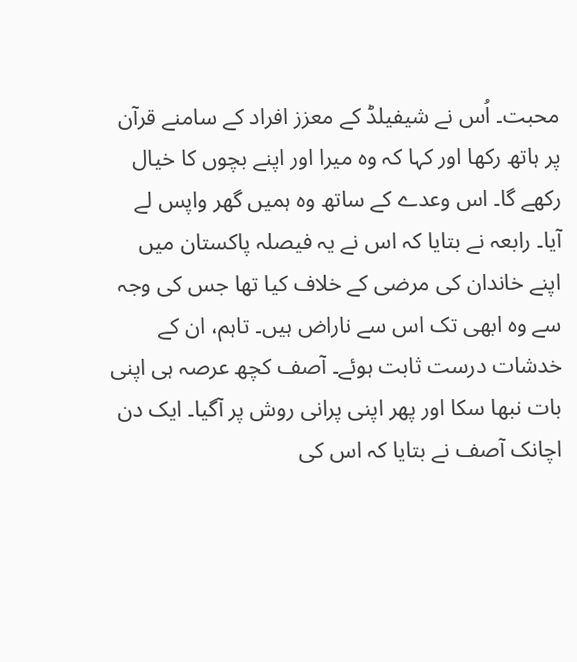محبت۔ اُس نے شیفیلڈ کے معزز افراد کے سامنے قرآن پر ہاتھ رکھا اور کہا کہ وہ میرا اور اپنے بچوں کا خیال رکھے گا۔ اس وعدے کے ساتھ وہ ہمیں گھر واپس لے آیا۔ رابعہ نے بتایا کہ اس نے یہ فیصلہ پاکستان میں اپنے خاندان کی مرضی کے خلاف کیا تھا جس کی وجہ سے وہ ابھی تک اس سے ناراض ہیں۔ تاہم، ان کے خدشات درست ثابت ہوئے۔ آصف کچھ عرصہ ہی اپنی بات نبھا سکا اور پھر اپنی پرانی روش پر آگیا۔ ایک دن اچانک آصف نے بتایا کہ اس کی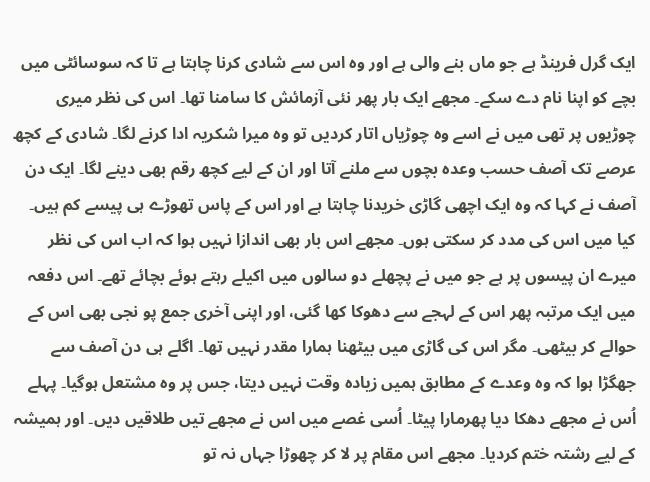ایک گرل فرینڈ ہے جو ماں بنے والی ہے اور وہ اس سے شادی کرنا چاہتا ہے تا کہ سوسائٹی میں بچے کو اپنا نام دے سکے۔ مجھے ایک بار پھر نئی آزمائش کا سامنا تھا۔ اس کی نظر میری چوڑیوں پر تھی میں نے اسے وہ چوڑیاں اتار کردیں تو وہ میرا شکریہ ادا کرنے لگا۔ شادی کے کچھ عرصے تک آصف حسب وعدہ بچوں سے ملنے آتا اور ان کے لیے کچھ رقم بھی دینے لگا۔ ایک دن آصف نے کہا کہ وہ ایک اچھی گاڑی خریدنا چاہتا ہے اور اس کے پاس تھوڑے ہی پیسے کم ہیں۔ کیا میں اس کی مدد کر سکتی ہوں۔ مجھے اس بار بھی اندازا نہیں ہوا کہ اب اس کی نظر میرے ان پیسوں پر ہے جو میں نے پچھلے دو سالوں میں اکیلے رہتے ہوئے بچائے تھے۔ اس دفعہ میں ایک مرتبہ پھر اس کے لہجے سے دھوکا کھا گئی، اور اپنی آخری جمع پو نجی بھی اس کے حوالے کر بیٹھی۔ مگر اس کی گاڑی میں بیٹھنا ہمارا مقدر نہیں تھا۔ اگلے ہی دن آصف سے جھگڑا ہوا کہ وہ وعدے کے مطابق ہمیں زیادہ وقت نہیں دیتا، جس پر وہ مشتعل ہوگیا۔ پہلے اُس نے مجھے دھکا دیا پھرمارا پیٹا۔ اُسی غصے میں اس نے مجھے تیں طلاقیں دیں۔ اور ہمیشہ کے لیے رشتہ ختم کردیا۔ مجھے اس مقام پر لا کر چھوڑا جہاں نہ تو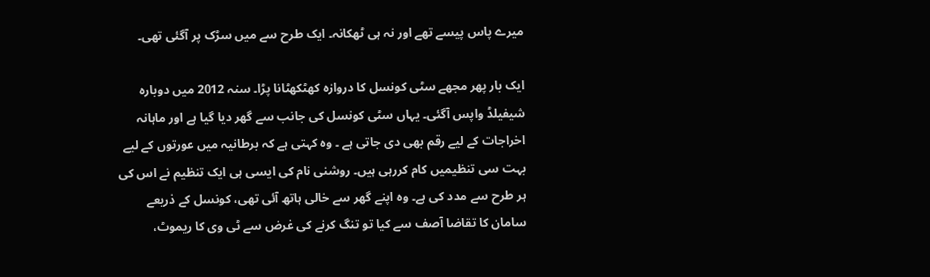میرے پاس پیسے تھے اور نہ ہی ٹھکانہ۔ ایک طرح سے میں سڑک پر آگئی تھی۔

ایک بار پھر مجھے سٹی کونسل کا دروازہ کھٹکھٹانا پڑا۔ سنہ 2012 میں دوبارہ شیفیلڈ واپس آگئی۔ یہاں سٹی کونسل کی جانب سے گھر دیا گیا ہے اور ماہانہ اخراجات کے لیے رقم بھی دی جاتی ہے ۔ وہ کہتی ہے کہ برطانیہ میں عورتوں کے لیے بہت سی تنظیمیں کام کررہی ہیں۔ روشنی نام کی ایسی ہی ایک تنظیم نے اس کی ہر طرح سے مدد کی ہے۔ وہ اپنے گھر سے خالی ہاتھ آئی تھی، کونسل کے ذریعے سامان کا تقاضا آصف سے کیا تو تنگ کرنے کی غرض سے ٹی وی کا ریموٹ،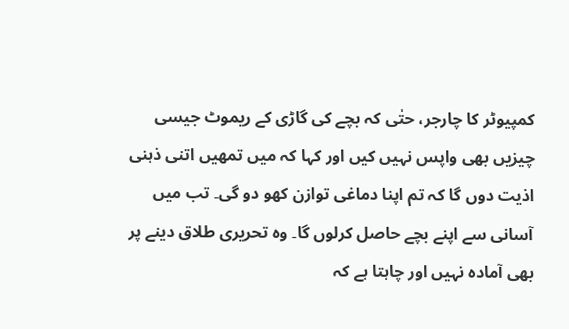کمپیوٹر کا چارجر، حتٰی کہ بچے کی گاڑی کے ریموٹ جیسی چیزیں بھی واپس نہیں کیں اور کہا کہ میں تمھیں اتنی ذہنی اذیت دوں گا کہ تم اپنا دماغی توازن کھو دو گی۔ تب میں آسانی سے اپنے بچے حاصل کرلوں گا۔ وہ تحریری طلاق دینے پر بھی آمادہ نہیں اور چاہتا ہے کہ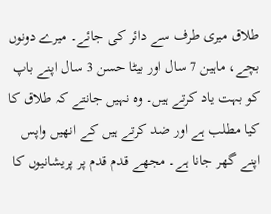طلاق میری طرف سے دائر کی جائے۔ میرے دونوں بچے، ماہین 7 سال اور بیٹا حسن 3 سال اپنے باپ کو بہت یاد کرتے ہیں۔ وہ نہیں جانتے کہ طلاق کا کیا مطلب ہے اور ضد کرتے ہیں کے انھیں واپس اپنے گھر جانا ہے۔ مجھے قدم قدم پر پریشانیوں کا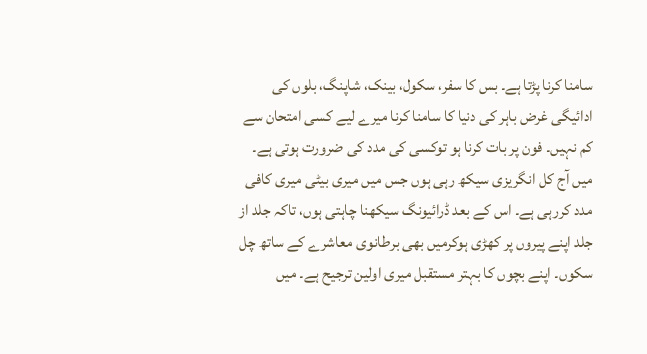سامنا کرنا پڑتا ہے۔ بس کا سفر، سکول، بینک، شاپنگ، بلوں کی ادائیگی غرض باہر کی دنیا کا سامنا کرنا میرے لیے کسی امتحان سے کم نہیں۔ فون پر بات کرنا ہو توکسی کی مدد کی ضرورت ہوتی ہے۔ میں آج کل انگریزی سیکھ رہی ہوں جس میں میری بیٹی میری کافی مدد کررہی ہے۔ اس کے بعد ڈرائیونگ سیکھنا چاہتی ہوں، تاکہ جلد از جلد اپنے پیروں پر کھڑی ہوکرمیں بھی برطانوی معاشرے کے ساتھ چل سکوں۔ اپنے بچوں کا بہتر مستقبل میری اولین ترجیح ہے۔ میں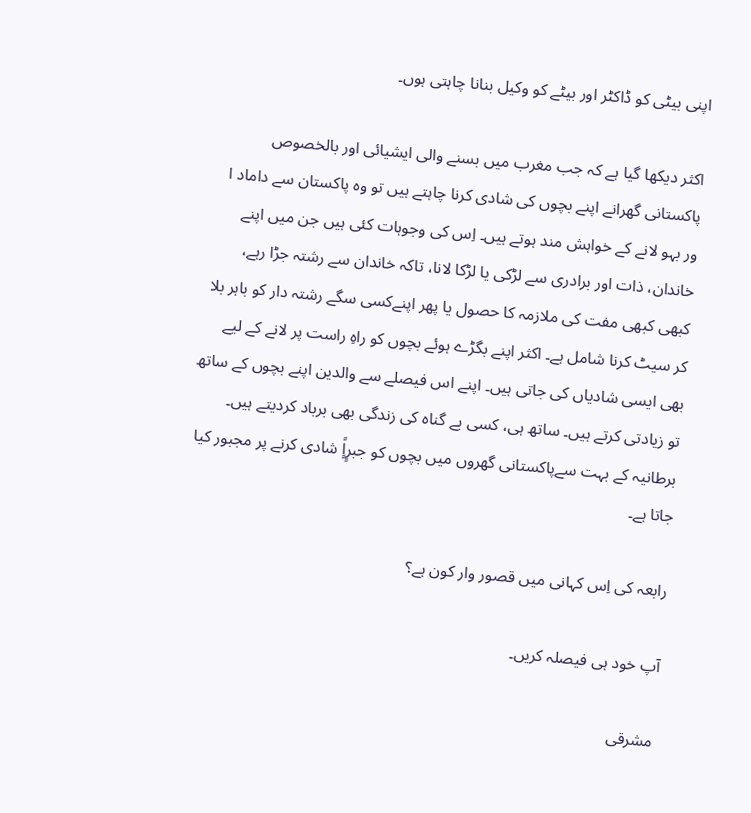اپنی بیٹی کو ڈاکٹر اور بیٹے کو وکیل بنانا چاہتی ہوں۔

اکثر دیکھا گیا ہے کہ جب مغرب میں بسنے والی ایشیائی اور بالخصوص پاکستانی گھرانے اپنے بچوں کی شادی کرنا چاہتے ہیں تو وہ پاکستان سے داماد ا ور بہو لانے کے خواہش مند ہوتے ہیں۔ اِس کی وجوہات کئی ہیں جن میں اپنے خاندان، ذات اور برادری سے لڑکی یا لڑکا لانا، تاکہ خاندان سے رشتہ جڑا رہے، کبھی کبھی مفت کی ملازمہ کا حصول یا پھر اپنےکسی سگے رشتہ دار کو باہر بلا کر سیٹ کرنا شامل ہے۔ اکثر اپنے بگڑے ہوئے بچوں کو راہِ راست پر لانے کے لیے بھی ایسی شادیاں کی جاتی ہیں۔ اپنے اس فیصلے سے والدین اپنے بچوں کے ساتھ تو زیادتی کرتے ہیں۔ ساتھ ہی، کسی بے گناہ کی زندگی بھی برباد کردیتے ہیں۔ برطانیہ کے بہت سےپاکستانی گھروں میں بچوں کو جبرٍاًٍ شادی کرنے پر مجبور کیا جاتا ہے۔

رابعہ کی اِس کہانی میں قصور وار کون ہے؟

آپ خود ہی فیصلہ کریں۔

مشرقی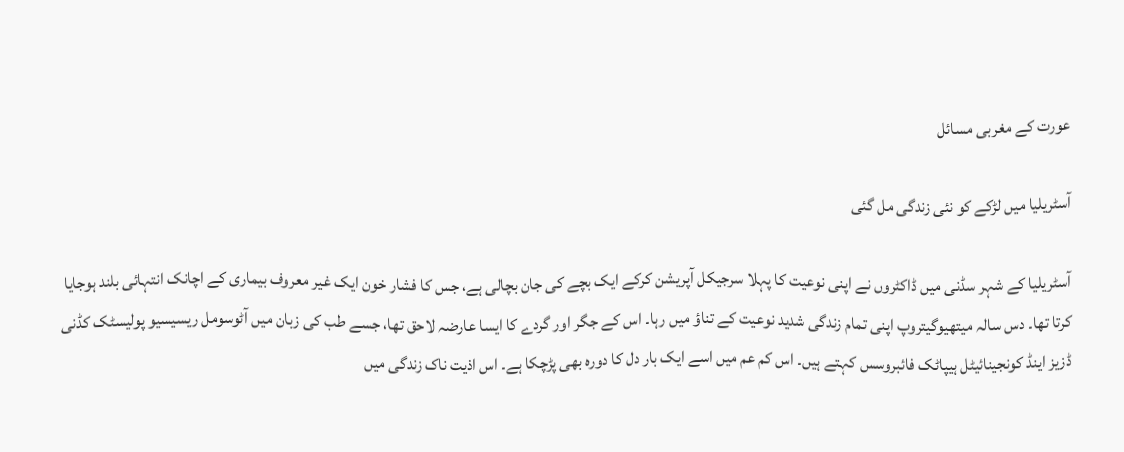عورت کے مغربی مسائل

آسٹریلیا میں لڑکے کو نئی زندگی مل گئی

آسٹریلیا کے شہر سڈنی میں ڈاکٹروں نے اپنی نوعیت کا پہلا سرجیکل آپریشن کرکے ایک بچے کی جان بچالی ہے، جس کا فشار خون ایک غیر معروف بیماری کے اچانک انتہائی بلند ہوجایا کرتا تھا۔ دس سالہ میتھیوگیتروپ اپنی تمام زندگی شدید نوعیت کے تناؤ میں رہا۔ اس کے جگر اور گردے کا ایسا عارضہ لاحق تھا، جسے طب کی زبان میں آٹوسومل ریسیسیو پولیسٹک کڈنی ڈزیز اینڈ کونجینائیٹل ہیپاٹک فائبروسس کہتے ہیں۔ اس کم عم میں اسے ایک بار دل کا دورہ بھی پڑچکا ہے۔ اس اذیت ناک زندگی میں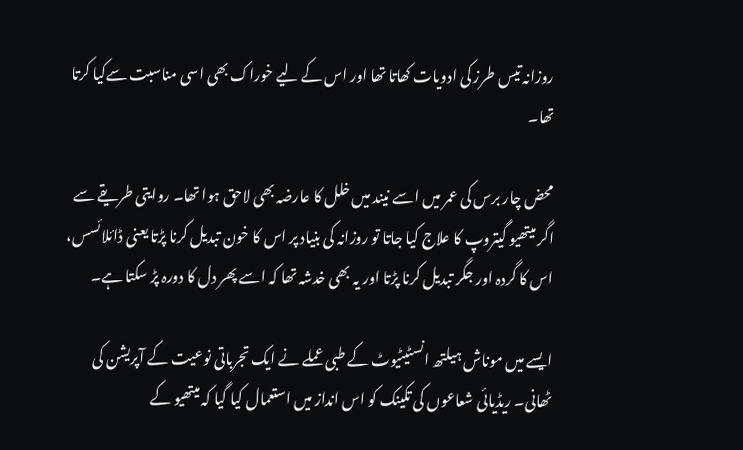روزانہ تیس طرز کی ادویات کھاتا تھا اور اس کے لیے خوراک بھی اسی مناسبت سےکیا کرتا تھا۔

محض چار برس کی عمر میں اسے نیند میں خلل کا عارضہ بھی لاحق ہوا تھا۔ روایتی طریقے سے اگر میتھیو گیتروپ کا علاج کیا جاتا تو روزانہ کی بنیاد پر اس کا خون تبدیل کرنا پڑتا یعنی ڈائلائسس، اس کا گردہ اور جگر تبدیل کرنا پڑتا اور یہ بھی خدشہ تھا کہ اسے پھر دل کا دورہ پڑ سکتا ہے۔

ایسے میں موناش ہیلتھ انسٹیٹیوٹ کے طبی عملے نے ایک تجرباتی نوعیت کے آپریشن کی ٹھانی۔ ریڈیائی شعاعوں کی تکینک کو اس انداز میں استعمال کیا گیا کہ میتھیو کے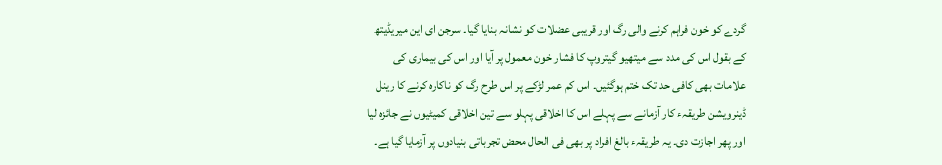گردے کو خون فراہم کرنے والی رگ اور قریبی عضلات کو نشانہ بنایا گیا۔ سرجن ای این میریڈیتھ کے بقول اس کی مدد سے میتھیو گیتروپ کا فشار خون معمول پر آیا اور اس کی بیماری کی علامات بھی کافی حد تک ختم ہوگئیں۔ اس کم عمر لڑکے پر اس طرح رگ کو ناکارہ کرنے کا رینل ڈینرویشن طریقہء کار آزمانے سے پہلے اس کا اخلاقی پہلو سے تین اخلاقی کمیٹیوں نے جائزہ لیا اور پھر اجازت دی۔ یہ طریقہء بالغ افراد پر بھی فی الحال محض تجرباتی بنیادوں پر آزمایا گیا ہے۔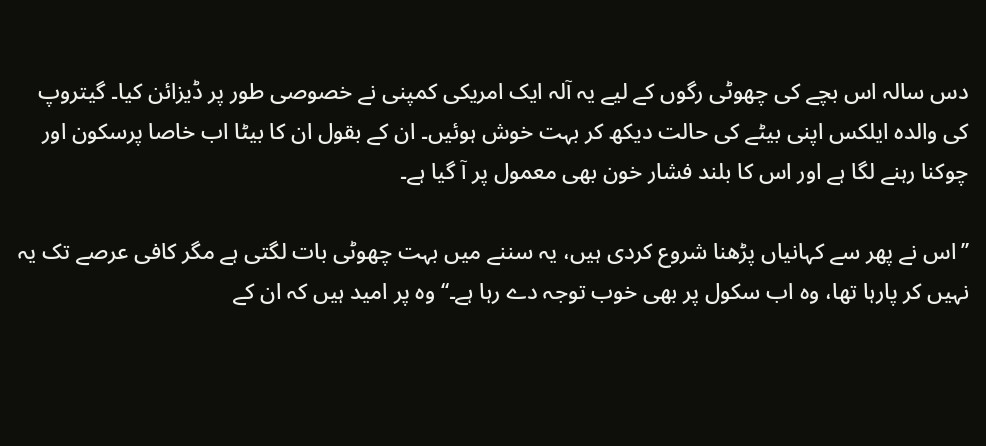دس سالہ اس بچے کی چھوٹی رگوں کے لیے یہ آلہ ایک امریکی کمپنی نے خصوصی طور پر ڈیزائن کیا۔ گیتروپ کی والدہ ایلکس اپنی بیٹے کی حالت دیکھ کر بہت خوش ہوئیں۔ ان کے بقول ان کا بیٹا اب خاصا پرسکون اور چوکنا رہنے لگا ہے اور اس کا بلند فشار خون بھی معمول پر آ گیا ہے۔

’’اس نے پھر سے کہانیاں پڑھنا شروع کردی ہیں، یہ سننے میں بہت چھوٹی بات لگتی ہے مگر کافی عرصے تک یہ نہیں کر پارہا تھا، وہ اب سکول پر بھی خوب توجہ دے رہا ہے۔‘‘ وہ پر امید ہیں کہ ان کے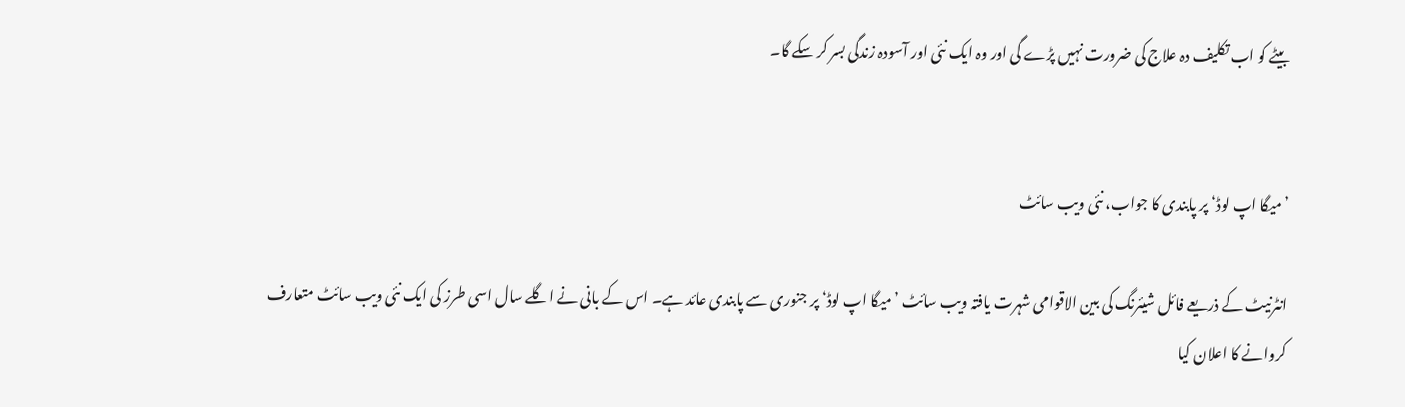بیٹے کو اب تکلیف دہ علاج کی ضرورت نہیں پڑے گی اور وہ ایک نئی اور آسودہ زندگی بسر کر سکے گا۔


’ميگا اپ لوڈ‘ پر پابندی کا جواب، نئی ويب سائٹ

انٹرنيٹ کے ذريعے فائل شيئرنگ کی بين الاقوامی شہرت يافتہ ويب سائٹ ’ميگا اپ لوڈ‘ پر جنوری سے پابندی عائد ہے۔ اس کے بانی نے اگلے سال اسی طرز کی ايک نئی ويب سائٹ متعارف کروانے کا اعلان کيا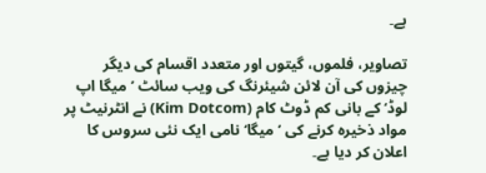ہے۔

تصاوير، فلموں، گیتوں اور متعدد اقسام کی ديگر چيزوں کی آن لائن شيئرنگ کی ويب سائٹ ’ميگا اپ لوڈ‘ کے بانی کم ڈوٹ کام (Kim Dotcom) نے انٹرنيٹ پر مواد ذخيرہ کرنے کی ’ميگا‘ نامی ايک نئی سروس کا اعلان کر ديا ہے۔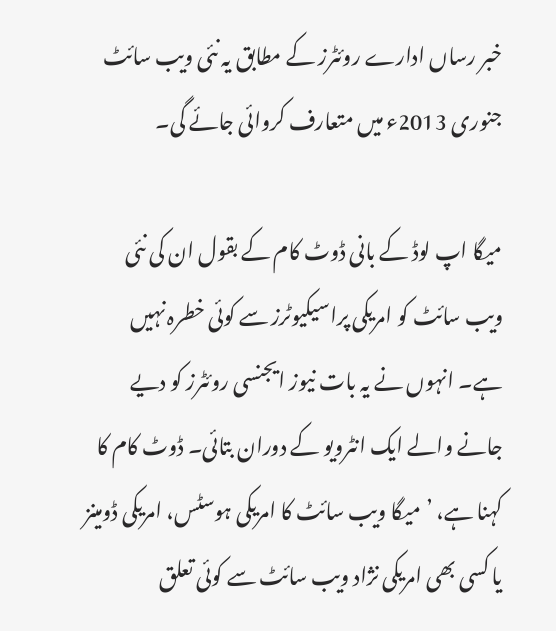خبر رساں ادارے روئٹرز کے مطابق يہ نئی ويب سائٹ جنوری 2013ء ميں متعارف کروائی جائے گی۔

ميگا اپ لوڈ کے بانی ڈوٹ کام کے بقول ان کی نئی ويب سائٹ کو امريکی پراسيکيوٹرز سے کوئی خطرہ نہيں ہے۔ انہوں نے يہ بات نيوز ايجنسی روئٹرز کو ديے جانے والے ايک انٹرويو کے دوران بتائی۔ ڈوٹ کام کا کہنا ہے، ’ميگا ويب سائٹ کا امريکی ہوسٹس، امريکی ڈومينز يا کسی بھی امريکی نژاد ويب سائٹ سے کوئی تعلق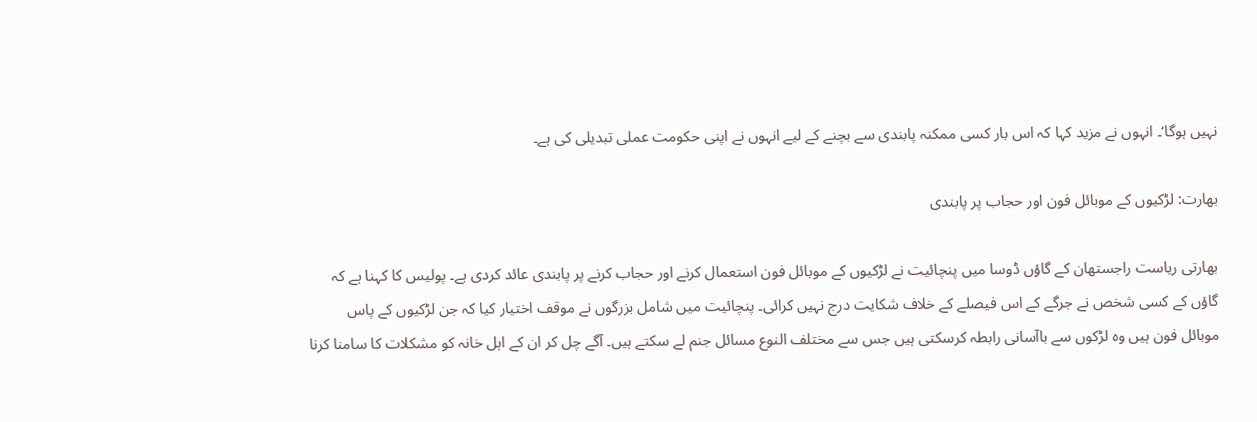نہيں ہوگا‘۔ انہوں نے مزيد کہا کہ اس بار کسی ممکنہ پابندی سے بچنے کے ليے انہوں نے اپنی حکومت عملی تبديلی کی ہے۔

بھارت: لڑکیوں کے موبائل فون اور حجاب پر پابندی

بھارتی ریاست راجستھان کے گاؤں ڈوسا میں پنچائیت نے لڑکیوں کے موبائل فون استعمال کرنے اور حجاب کرنے پر پابندی عائد کردی ہے۔ پولیس کا کہنا ہے کہ گاؤں کے کسی شخص نے جرگے کے اس فیصلے کے خلاف شکایت درج نہیں کرائی۔ پنچائیت میں شامل بزرگوں نے موقف اختیار کیا کہ جن لڑکیوں کے پاس موبائل فون ہیں وہ لڑکوں سے باآسانی رابطہ کرسکتی ہیں جس سے مختلف النوع مسائل جنم لے سکتے ہیں۔ آگے چل کر ان کے اہل خانہ کو مشکلات کا سامنا کرنا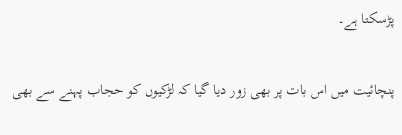پڑسکتا ہے۔

پنچائیت میں اس بات پر بھی زور دیا گیا کہ لڑکیوں کو حجاب پہنے سے بھی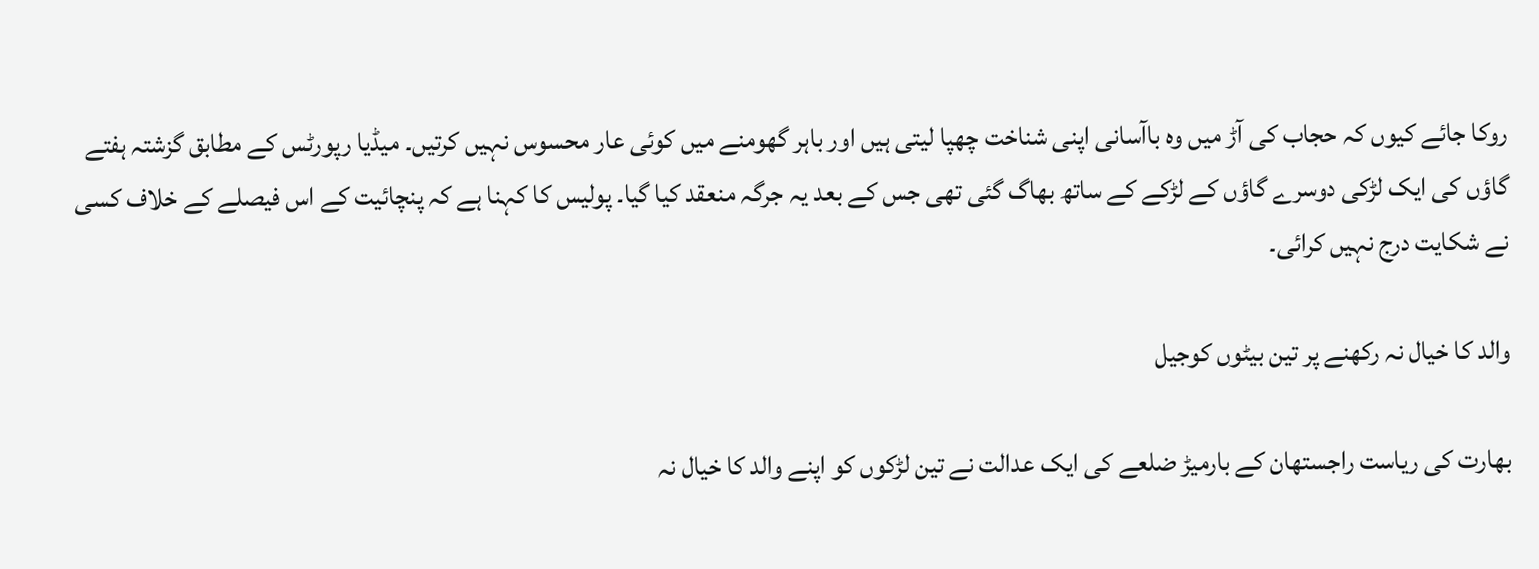روکا جائے کیوں کہ حجاب کی آڑ میں وہ باآسانی اپنی شناخت چھپا لیتی ہیں اور باہر گھومنے میں کوئی عار محسوس نہیں کرتیں۔ میڈیا رپورٹس کے مطابق گزشتہ ہفتے گاؤں کی ایک لڑکی دوسرے گاؤں کے لڑکے کے ساتھ بھاگ گئی تھی جس کے بعد یہ جرگہ منعقد کیا گیا۔ پولیس کا کہنا ہے کہ پنچائیت کے اس فیصلے کے خلاف کسی نے شکایت درج نہیں کرائی۔

والد کا خیال نہ رکھنے پر تین بیٹوں کوجیل

بھارت کی ریاست راجستھان کے بارمیڑ ضلعے کی ایک عدالت نے تین لڑکوں کو اپنے والد کا خیال نہ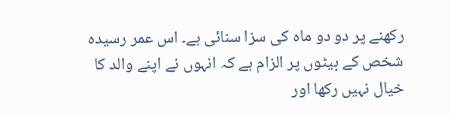رکھنے پر دو دو ماہ کی سزا سنائی ہے۔ اس عمر رسیدہ شخص کے بیٹوں پر الزام ہے کہ انہوں نے اپنے والد کا خیال نہیں رکھا اور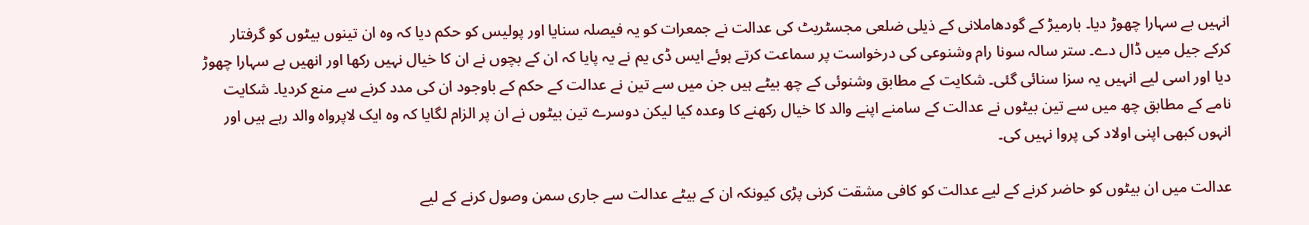انہیں بے سہارا چھوڑ دیا۔ بارمیڑ کے گودھاملانی کے ذیلی ضلعی مجسٹریٹ کی عدالت نے جمعرات کو یہ فیصلہ سنایا اور پولیس کو حکم دیا کہ وہ ان تینوں بیٹوں کو گرفتار کرکے جیل میں ڈال دے۔ ستر سالہ سونا رام وشنوعی کی درخواست پر سماعت کرتے ہوئے ایس ڈی یم نے یہ پایا کہ ان کے بچوں نے ان کا خیال نہیں رکھا اور انھیں بے سہارا چھوڑ دیا اور اسی لیے انہیں یہ سزا سنائی گئی۔ شکایت کے مطابق وشنوئی کے چھ بیٹے ہیں جن میں سے تین نے عدالت کے حکم کے باوجود ان کی مدد کرنے سے منع کردیا۔ شکایت نامے کے مطابق چھ میں سے تین بیٹوں نے عدالت کے سامنے اپنے والد کا خیال رکھنے کا وعدہ کیا لیکن دوسرے تین بیٹوں نے ان پر الزام لگایا کہ وہ ایک لاپرواہ والد رہے ہیں اور انہوں کبھی اپنی اولاد کی پروا نہیں کی۔

عدالت میں ان بیٹوں کو حاضر کرنے کے لیے عدالت کو کافی مشقت کرنی پڑی کیونکہ ان کے بیٹے عدالت سے جاری سمن وصول کرنے کے لیے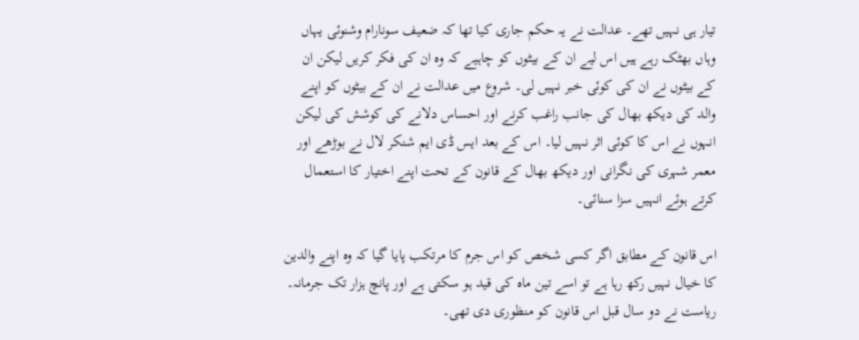تیار ہی نہیں تھے۔ عدالت نے یہ حکم جاری کیا تھا کہ ضعیف سونارام وشنوئی یہاں وہاں بھٹک رہے ہیں اس لیے ان کے بیٹوں کو چاہیے کہ وہ ان کی فکر کریں لیکن ان کے بیٹوں نے ان کی کوئی خبر نہیں لی۔ شروع میں عدالت نے ان کے بیٹوں کو اپنے والد کی دیکھ بھال کی جانب راغب کرنے اور احساس دلانے کی کوشش کی لیکن انہوں نے اس کا کوئی اثر نہیں لیا۔ اس کے بعد ایس ڈی ایم شنکر لال نے بوڑھے اور معمر شہری کی نگرانی اور دیکھ بھال کے قانون کے تحت اپنے اختیار کا استعمال کرتے ہوئے انہیں سزا سنائی۔

اس قانون کے مطابق اگر کسی شخص کو اس جرم کا مرتکب پایا گیا کہ وہ اپنے والدین کا خیال نہیں رکھ رہا ہے تو اسے تین ماہ کی قید ہو سکتی ہے اور پانچ ہزار تک جرمانہ۔ ریاست نے دو سال قبل اس قانون کو منظوری دی تھی۔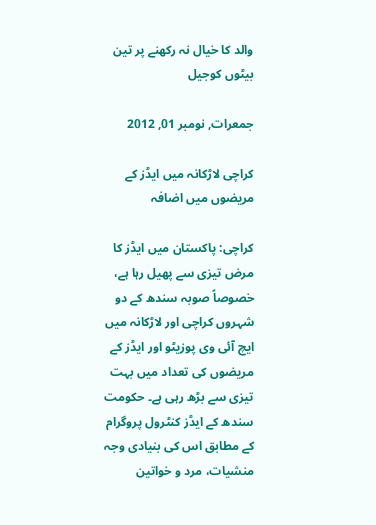والد کا خیال نہ رکھنے پر تین بیٹوں کوجیل

جمعرات, نومبر 01, 2012

کراچی لاڑکانہ میں ایڈز کے مریضوں میں اضافہ

کراچی: پاکستان میں ایڈز کا مرض تیزی سے پھیل رہا ہے، خصوصاً صوبہ سندھ کے دو شہروں کراچی اور لاڑکانہ میں ایچ آئی وی پوزیٹو اور ایڈز کے مریضوں کی تعداد میں بہت تیزی سے بڑھ رہی ہے۔ حکومت سندھ کے ایڈز کنٹرول پروگرام کے مطابق اس کی بنیادی وجہ منشیات، مرد و خواتین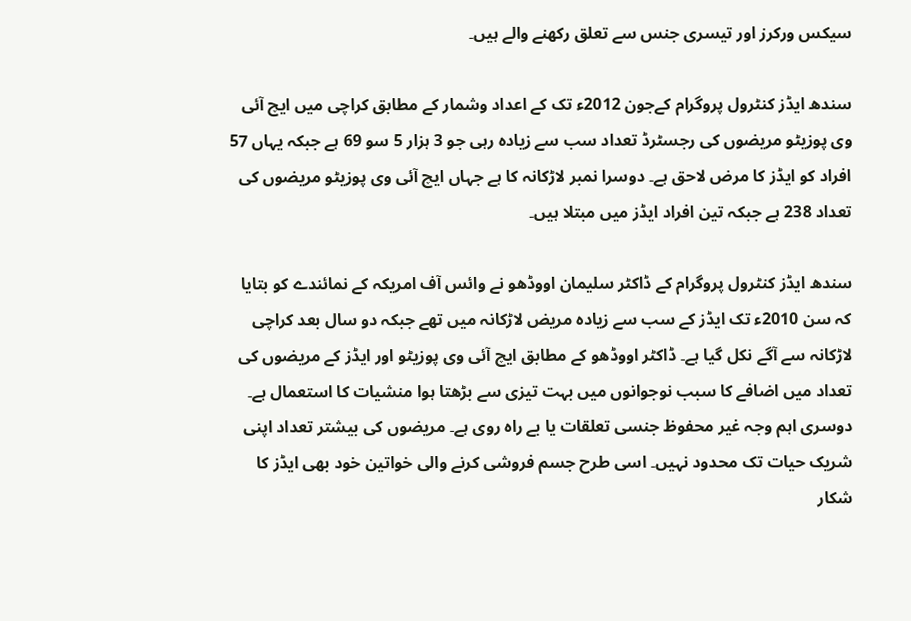سیکس ورکرز اور تیسری جنس سے تعلق رکھنے والے ہیں۔

سندھ ایڈز کنٹرول پروگرام کےجون 2012ء تک کے اعداد وشمار کے مطابق کراچی میں ایچ آئی وی پوزیٹو مریضوں کی رجسٹرڈ تعداد سب سے زیادہ رہی جو 3 ہزار 5 سو 69 ہے جبکہ یہاں 57 افراد کو ایڈز کا مرض لاحق ہے۔ دوسرا نمبر لاڑکانہ کا ہے جہاں ایچ آئی وی پوزیٹو مریضوں کی تعداد 238 ہے جبکہ تین افراد ایڈز میں مبتلا ہیں۔

سندھ ایڈز کنٹرول پروگرام کے ڈاکٹر سلیمان اووڈھو نے وائس آف امریکہ کے نمائندے کو بتایا کہ سن 2010ء تک ایڈز کے سب سے زیادہ مریض لاڑکانہ میں تھے جبکہ دو سال بعد کراچی لاڑکانہ سے آگے نکل گیا ہے۔ ڈاکٹر اووڈھو کے مطابق ایچ آئی وی پوزیٹو اور ایڈز کے مریضوں کی تعداد میں اضافے کا سبب نوجوانوں میں بہت تیزی سے بڑھتا ہوا منشیات کا استعمال ہے۔ دوسری اہم وجہ غیر محفوظ جنسی تعلقات یا بے راہ روی ہے۔ مریضوں کی بیشتر تعداد اپنی شریک حیات تک محدود نہیں۔ اسی طرح جسم فروشی کرنے والی خواتین خود بھی ایڈز کا شکار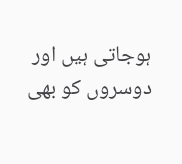ہوجاتی ہیں اور دوسروں کو بھی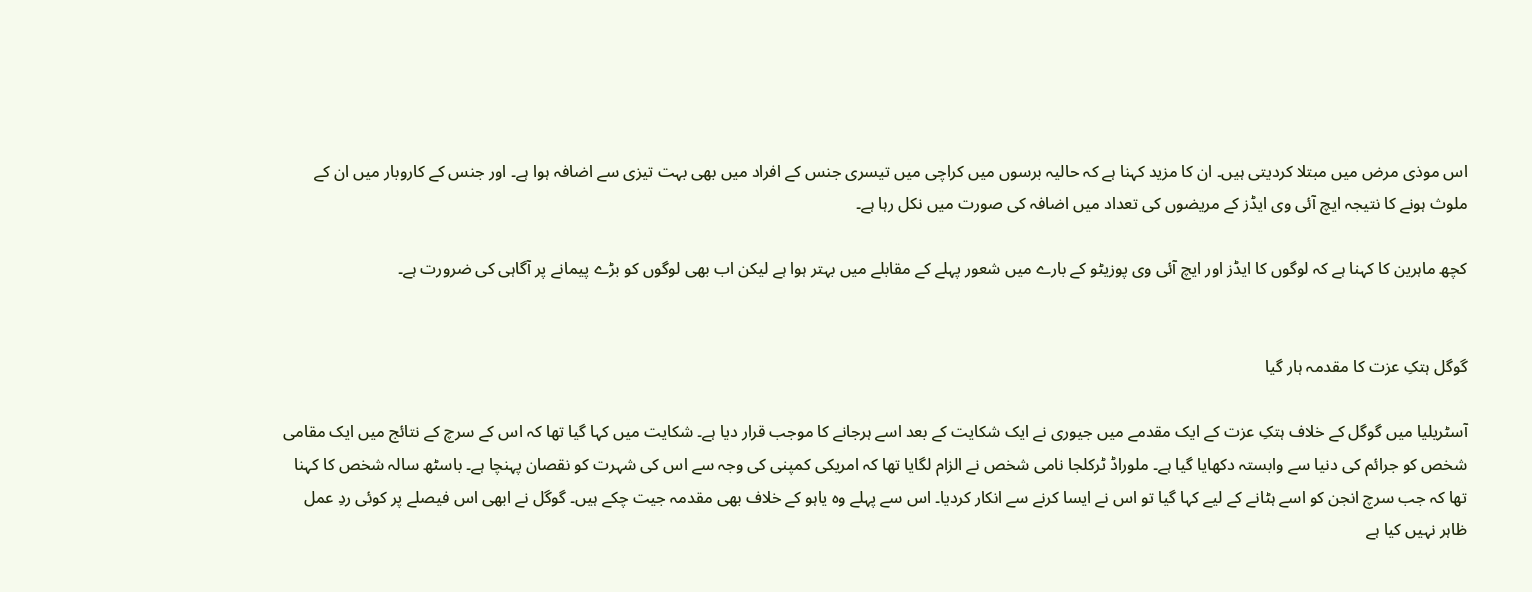اس موذی مرض میں مبتلا کردیتی ہیں۔ ان کا مزید کہنا ہے کہ حالیہ برسوں میں کراچی میں تیسری جنس کے افراد میں بھی بہت تیزی سے اضافہ ہوا ہے۔ اور جنس کے کاروبار میں ان کے ملوث ہونے کا نتیجہ ایچ آئی وی ایڈز کے مریضوں کی تعداد میں اضافہ کی صورت میں نکل رہا ہے۔

کچھ ماہرین کا کہنا ہے کہ لوگوں کا ایڈز اور ایچ آئی وی پوزیٹو کے بارے میں شعور پہلے کے مقابلے میں بہتر ہوا ہے لیکن اب بھی لوگوں کو بڑے پیمانے پر آگاہی کی ضرورت ہے۔


گوگل ہتکِ عزت کا مقدمہ ہار گیا

آسٹریلیا میں گوگل کے خلاف ہتکِ عزت کے ایک مقدمے میں جیوری نے ایک شکایت کے بعد اسے ہرجانے کا موجب قرار دیا ہے۔ شکایت میں کہا گیا تھا کہ اس کے سرچ کے نتائج میں ایک مقامی شخص کو جرائم کی دنیا سے وابستہ دکھایا گیا ہے۔ ملوراڈ ٹرکلجا نامی شخص نے الزام لگایا تھا کہ امریکی کمپنی کی وجہ سے اس کی شہرت کو نقصان پہنچا ہے۔ باسٹھ سالہ شخص کا کہنا تھا کہ جب سرچ انجن کو اسے ہٹانے کے لیے کہا گیا تو اس نے ایسا کرنے سے انکار کردیا۔ اس سے پہلے وہ یاہو کے خلاف بھی مقدمہ جیت چکے ہیں۔ گوگل نے ابھی اس فیصلے پر کوئی ردِ عمل ظاہر نہیں کیا ہے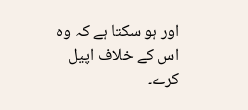اور ہو سکتا ہے کہ وہ اس کے خلاف اپیل کرے۔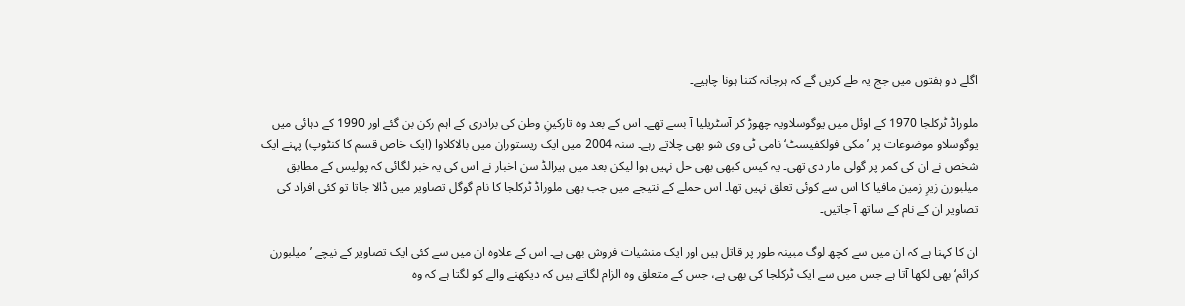اگلے دو ہفتوں میں جج یہ طے کریں گے کہ ہرجانہ کتنا ہونا چاہیے۔

ملوراڈ ٹرکلجا 1970 کے اوئل میں یوگوسلاویہ چھوڑ کر آسٹریلیا آ بسے تھے۔ اس کے بعد وہ تارکینِ وطن کی برادری کے اہم رکن بن گئے اور 1990 کے دہائی میں یوگوسلاو موضوعات پر ’مکی فولکفیسٹ‘ نامی ٹی وی شو بھی چلاتے رہے۔ سنہ 2004 میں ایک ریستوران میں بالاکلاوا (ایک خاص قسم کا کنٹوپ) پہنے ایک شخص نے ان کی کمر پر گولی مار دی تھی۔ یہ کیس کبھی بھی حل نہیں ہوا لیکن بعد میں ہیرالڈ سن اخبار نے اس کی یہ خبر لگائی کہ پولیس کے مطابق میلبورن زیرِ زمین مافیا کا اس سے کوئی تعلق نہیں تھا۔ اس حملے کے نتیجے میں جب بھی ملوراڈ ٹرکلجا کا نام گوگل تصاویر میں ڈالا جاتا تو کئی افراد کی تصاویر ان کے نام کے ساتھ آ جاتیں۔

ان کا کہنا ہے کہ ان میں سے کچھ لوگ مبینہ طور پر قاتل ہیں اور ایک منشیات فروش بھی ہے۔ اس کے علاوہ ان میں سے کئی ایک تصاویر کے نیچے ’میلبورن کرائم‘ بھی لکھا آتا ہے جس میں سے ایک ٹرکلجا کی بھی ہے، جس کے متعلق وہ الزام لگاتے ہیں کہ دیکھنے والے کو لگتا ہے کہ وہ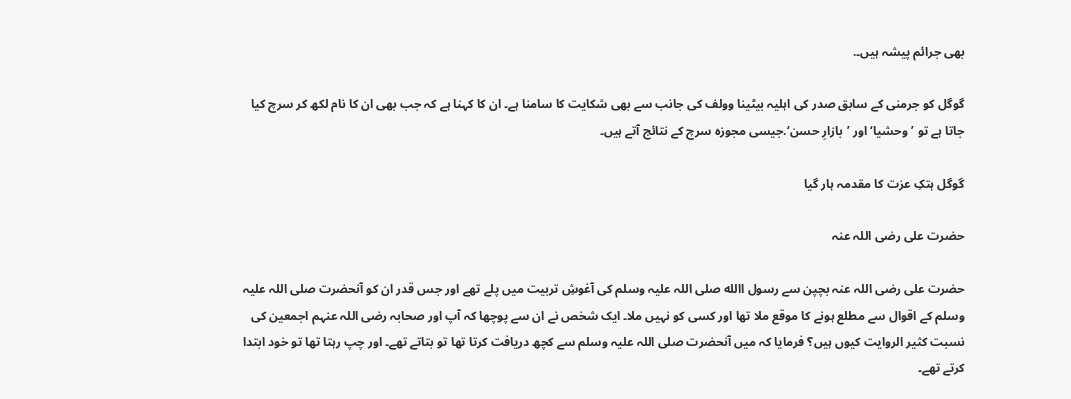بھی جرائم پیشہ ہیں۔.

گوگل کو جرمنی کے سابق صدر کی اہلیہ بیٹینا وولف کی جانب سے بھی شکایت کا سامنا ہے۔ ان کا کہنا ہے کہ جب بھی ان کا نام لکھ کر سرچ کیا جاتا ہے تو ’وحشیا‘ اور ’بازارِ حسن‘.جیسی مجوزہ سرچ کے نتائج آتے ہیں۔

گوگل ہتکِ عزت کا مقدمہ ہار گیا

حضرت علی رضی اللہ عنہ

حضرت علی رضی اللہ عنہ بچپن سے رسول االله صلی اللہ علیہ وسلم کی آغوشِ تربیت میں پلے تھے اور جس قدر ان کو آنحضرت صلی اللہ علیہ وسلم کے اقوال سے مطلع ہونے کا موقع ملا تھا اور کسی کو نہیں ملا۔ ایک شخص نے ان سے پوچھا کہ آپ اور صحابہ رضی اللہ عنہم اجمعین کی نسبت کثیر الروایت کیوں ہیں؟ فرمایا کہ میں آنحضرت صلی اللہ علیہ وسلم سے کچھ دریافت کرتا تھا تو بتاتے تھے۔ اور چپ رہتا تھا تو خود ابتدا کرتے تھے۔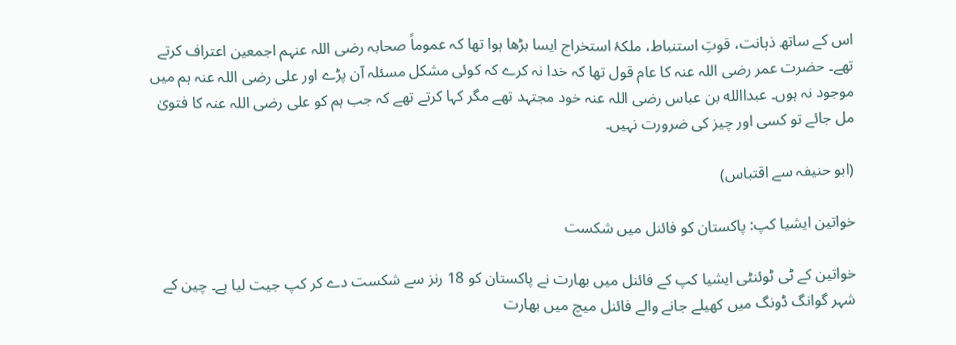اس کے ساتھ ذہانت، قوتِ استنباط، ملکۂ استخراج ایسا بڑھا ہوا تھا کہ عموماً صحابہ رضی اللہ عنہم اجمعین اعتراف کرتے تھے۔ حضرت عمر رضی اللہ عنہ کا عام قول تھا کہ خدا نہ کرے کہ کوئی مشکل مسئلہ آن پڑے اور علی رضی اللہ عنہ ہم میں موجود نہ ہوں۔ عبداالله بن عباس رضی اللہ عنہ خود مجتہد تھے مگر کہا کرتے تھے کہ جب ہم کو علی رضی اللہ عنہ کا فتویٰ مل جائے تو کسی اور چیز کی ضرورت نہیں۔

(ابو حنیفہ سے اقتباس)

خواتین ایشیا کپ: پاکستان کو فائنل میں شکست

خواتین کے ٹی ٹوئنٹی ایشیا کپ کے فائنل میں بھارت نے پاکستان کو 18 رنز سے شکست دے کر کپ جیت لیا ہے۔ چین کے شہر گوانگ ڈونگ میں کھیلے جانے والے فائنل میچ میں بھارت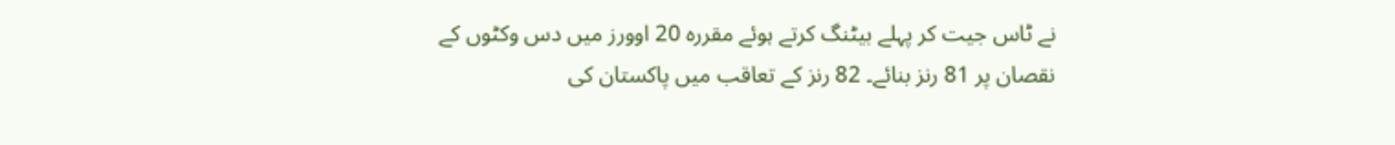نے ٹاس جیت کر پہلے بیٹنگ کرتے ہوئے مقررہ 20 اوورز میں دس وکٹوں کے نقصان پر 81 رنز بنائے۔ 82 رنز کے تعاقب میں پاکستان کی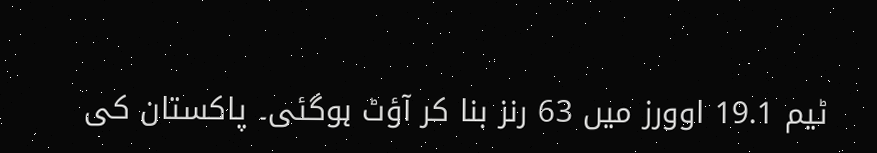ٹیم 19.1 اوورز میں 63 رنز بنا کر آؤٹ ہوگئی۔ پاکستان کی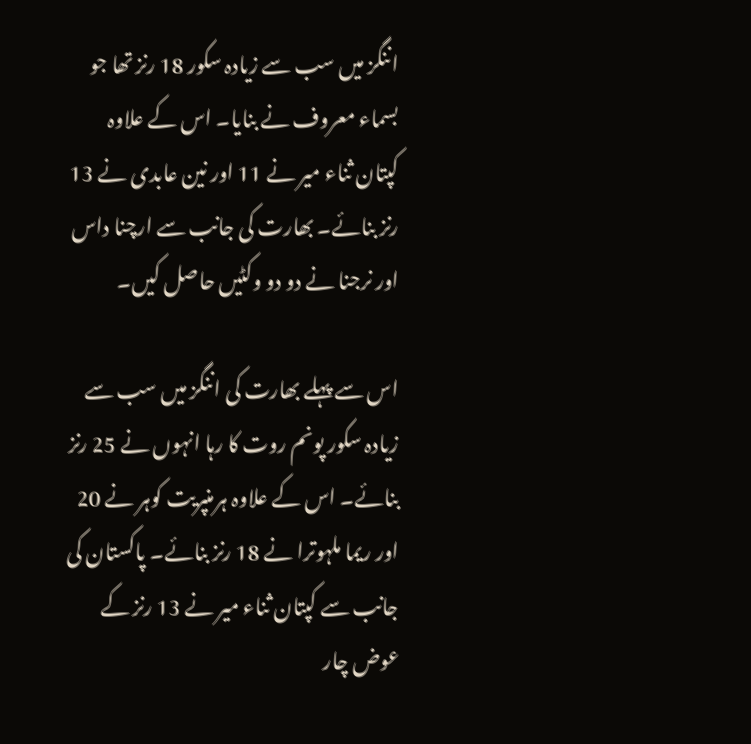اننگز میں سب سے زیادہ سکور 18 رنز تھا جو بسماء معروف نے بنایا۔ اس کے علاوہ کپتان ثناء میر نے 11 اور نین عابدی نے 13 رنز بنائے۔ بھارت کی جانب سے ارچنا داس اور نرجنا نے دو دو وکٹیں حاصل کیں۔

اس سے پہلے بھارت کی اننگز میں سب سے زیادہ سکور پونم روت کا رہا انہوں نے 25 رنز بنائے۔ اس کے علاوہ ہرمنپریت کوہر نے 20 اور ریما ملہوترا نے 18 رنز بنائے۔ پاکستان کی جانب سے کپتان ثناء میر نے 13 رنز کے عوض چار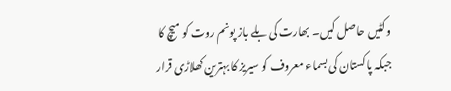وکٹیں حاصل کیں۔ بھارت کی بلے باز پونم روت کو میچ کا جبکہ پاکستان کی بسماء معروف کو سیریز کا بہترین کھلاڑی قرار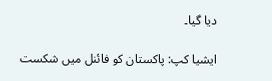دیا گیا۔

ایشیا کپ: پاکستان کو فائنل میں شکست